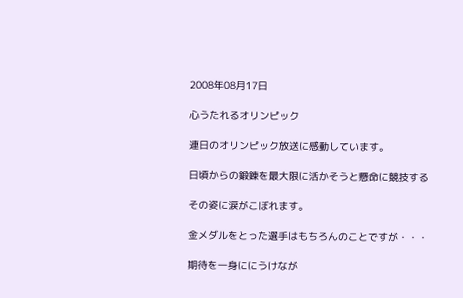2008年08月17日

心うたれるオリンピック

連日のオリンピック放送に感動しています。

日頃からの鍛錬を最大限に活かそうと懸命に競技する

その姿に涙がこぼれます。

金メダルをとった選手はもちろんのことですが・・・

期待を一身ににうけなが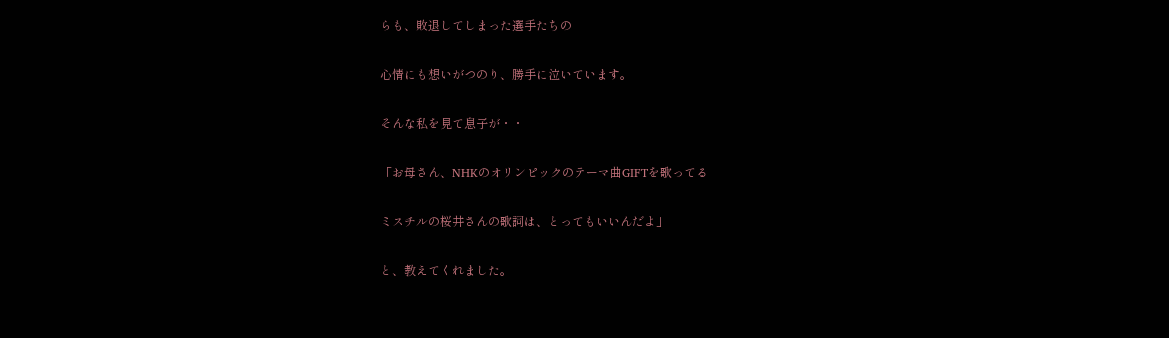らも、敗退してしまった選手たちの

心情にも想いがつのり、勝手に泣いています。

そんな私を見て息子が・・

「お母さん、NHKのオリンピックのテーマ曲GIFTを歌ってる

ミスチルの桜井さんの歌詞は、とってもいいんだよ」

と、教えてくれました。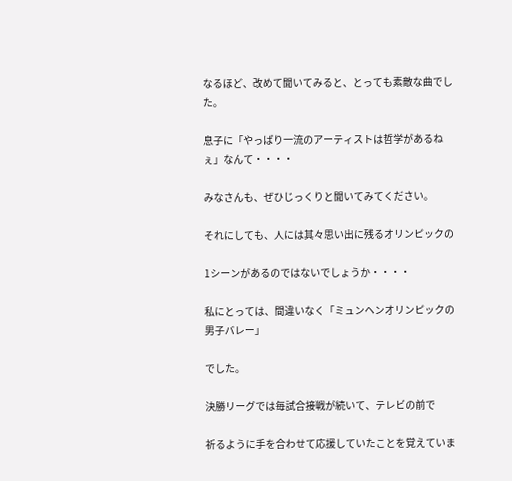なるほど、改めて聞いてみると、とっても素敵な曲でした。

息子に「やっぱり一流のアーティストは哲学があるねぇ」なんて・・・・

みなさんも、ぜひじっくりと聞いてみてください。

それにしても、人には其々思い出に残るオリンピックの

1シーンがあるのではないでしょうか・・・・

私にとっては、間違いなく「ミュンヘンオリンピックの男子バレー」

でした。

決勝リーグでは毎試合接戦が続いて、テレビの前で

祈るように手を合わせて応援していたことを覚えていま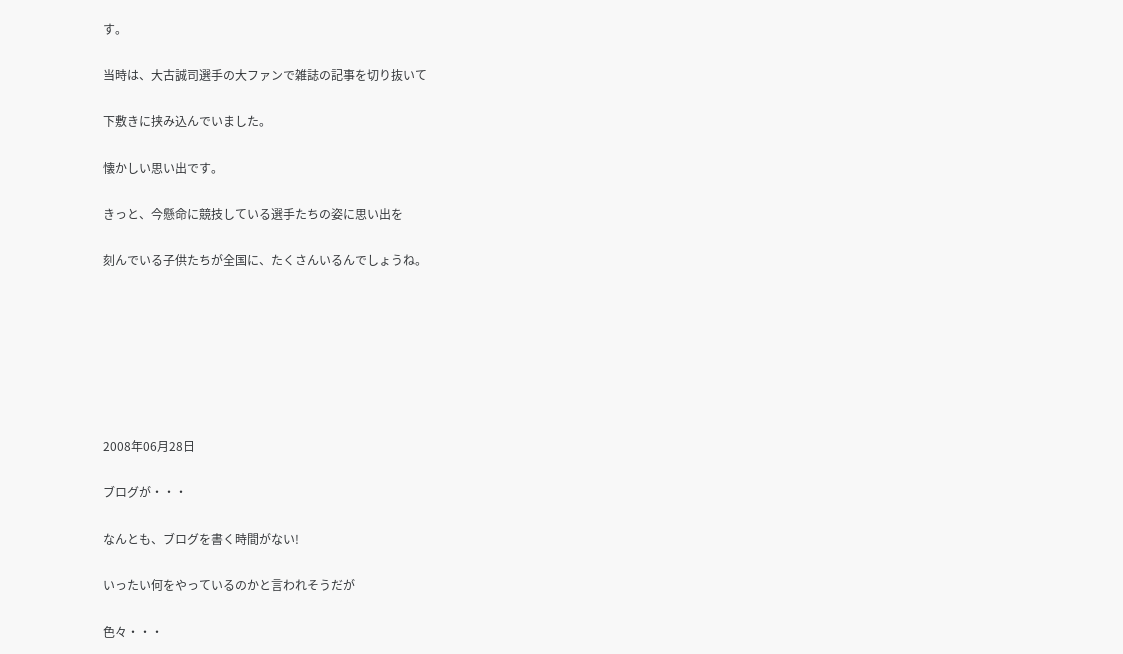す。

当時は、大古誠司選手の大ファンで雑誌の記事を切り抜いて

下敷きに挟み込んでいました。

懐かしい思い出です。

きっと、今懸命に競技している選手たちの姿に思い出を

刻んでいる子供たちが全国に、たくさんいるんでしょうね。







2008年06月28日

ブログが・・・

なんとも、ブログを書く時間がない!

いったい何をやっているのかと言われそうだが

色々・・・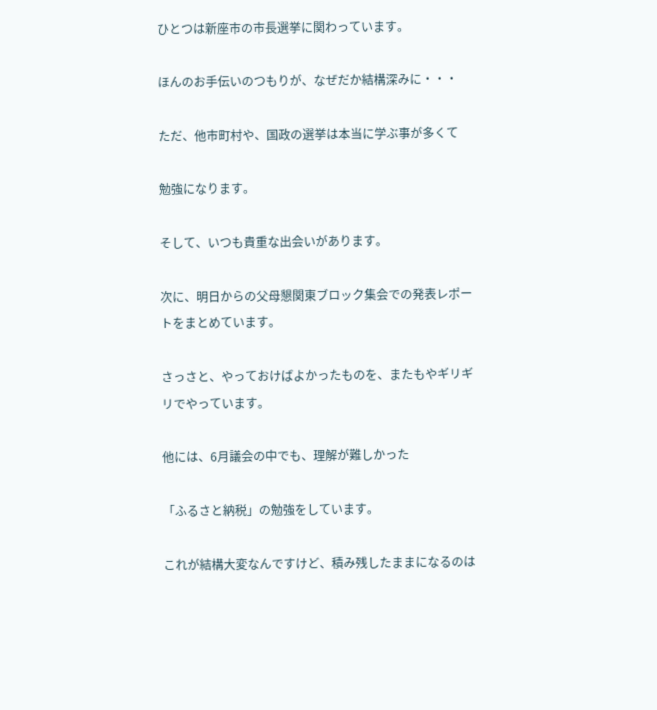ひとつは新座市の市長選挙に関わっています。

ほんのお手伝いのつもりが、なぜだか結構深みに・・・

ただ、他市町村や、国政の選挙は本当に学ぶ事が多くて

勉強になります。

そして、いつも貴重な出会いがあります。

次に、明日からの父母懇関東ブロック集会での発表レポートをまとめています。

さっさと、やっておけばよかったものを、またもやギリギリでやっています。

他には、6月議会の中でも、理解が難しかった

「ふるさと納税」の勉強をしています。

これが結構大変なんですけど、積み残したままになるのは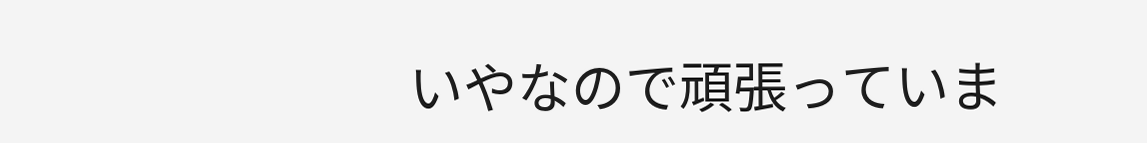いやなので頑張っていま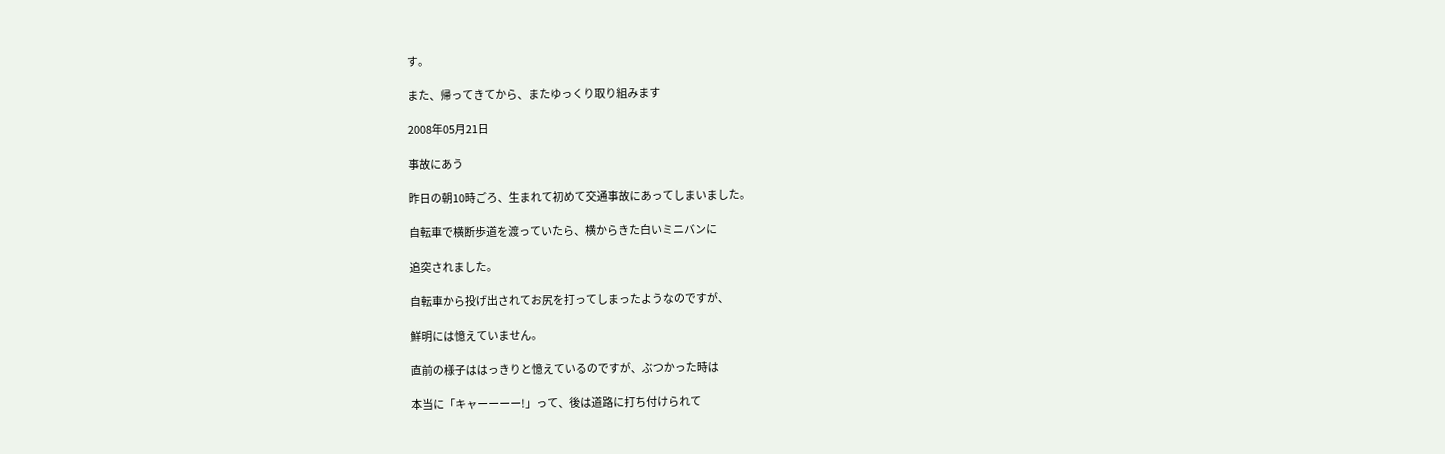す。

また、帰ってきてから、またゆっくり取り組みます

2008年05月21日

事故にあう

昨日の朝10時ごろ、生まれて初めて交通事故にあってしまいました。

自転車で横断歩道を渡っていたら、横からきた白いミニバンに

追突されました。

自転車から投げ出されてお尻を打ってしまったようなのですが、

鮮明には憶えていません。

直前の様子ははっきりと憶えているのですが、ぶつかった時は

本当に「キャーーーー!」って、後は道路に打ち付けられて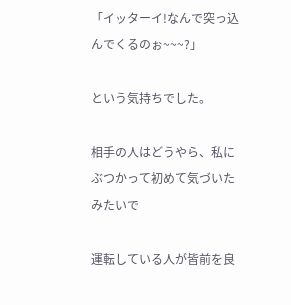「イッターイ!なんで突っ込んでくるのぉ~~~?」

という気持ちでした。

相手の人はどうやら、私にぶつかって初めて気づいたみたいで

運転している人が皆前を良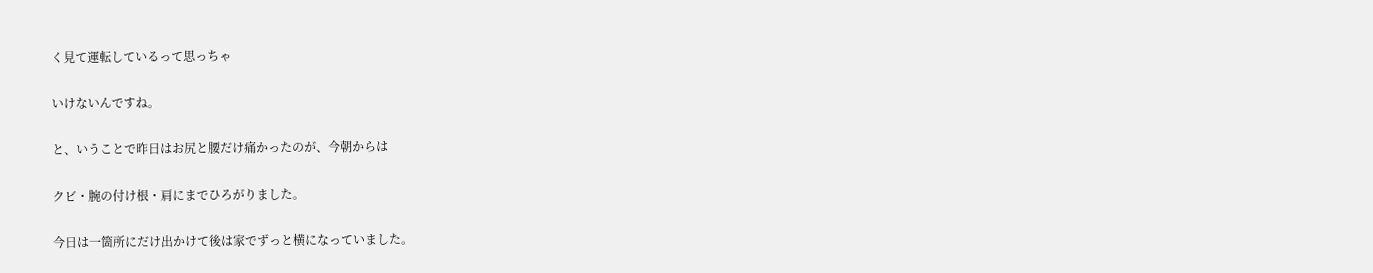く見て運転しているって思っちゃ

いけないんですね。

と、いうことで昨日はお尻と腰だけ痛かったのが、今朝からは

クビ・腕の付け根・肩にまでひろがりました。

今日は一箇所にだけ出かけて後は家でずっと横になっていました。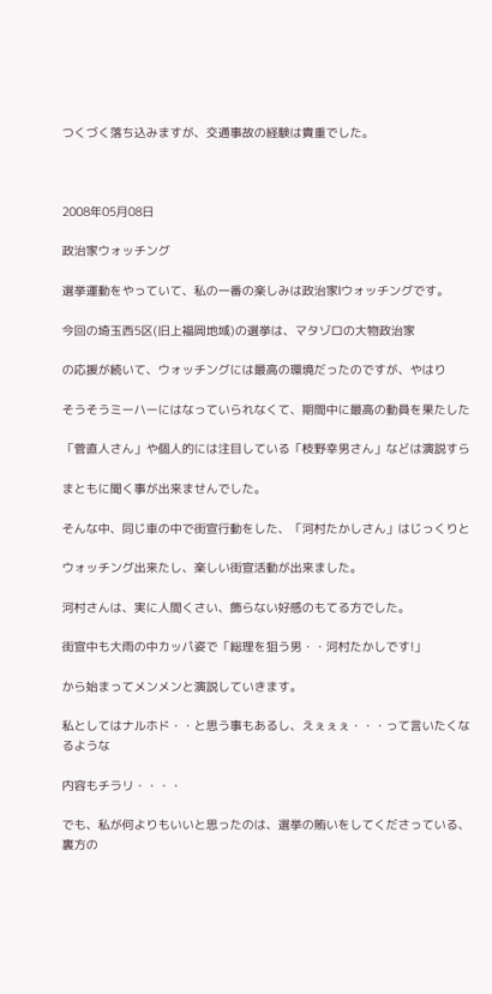つくづく落ち込みますが、交通事故の経験は貴重でした。



2008年05月08日

政治家ウォッチング

選挙運動をやっていて、私の一番の楽しみは政治家lウォッチングです。

今回の埼玉西5区(旧上福岡地域)の選挙は、マタゾロの大物政治家

の応援が続いて、ウォッチングには最高の環境だったのですが、やはり

そうそうミーハーにはなっていられなくて、期間中に最高の動員を果たした

「菅直人さん」や個人的には注目している「枝野幸男さん」などは演説すら

まともに聞く事が出来ませんでした。

そんな中、同じ車の中で街宣行動をした、「河村たかしさん」はじっくりと

ウォッチング出来たし、楽しい街宣活動が出来ました。

河村さんは、実に人間くさい、飾らない好感のもてる方でした。

街宣中も大雨の中カッパ姿で「総理を狙う男・・河村たかしです!」

から始まってメンメンと演説していきます。

私としてはナルホド・・と思う事もあるし、えぇぇぇ・・・って言いたくなるような

内容もチラリ・・・・

でも、私が何よりもいいと思ったのは、選挙の賄いをしてくださっている、裏方の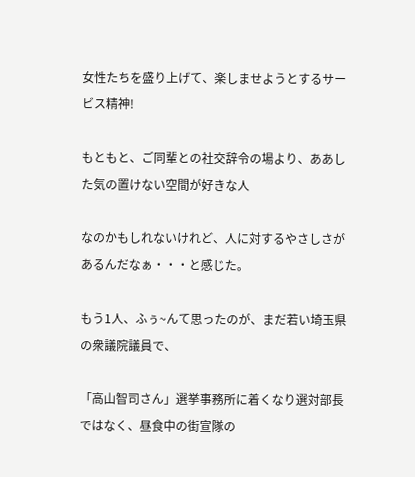女性たちを盛り上げて、楽しませようとするサービス精神!

もともと、ご同輩との社交辞令の場より、ああした気の置けない空間が好きな人

なのかもしれないけれど、人に対するやさしさがあるんだなぁ・・・と感じた。

もう1人、ふぅ~んて思ったのが、まだ若い埼玉県の衆議院議員で、

「高山智司さん」選挙事務所に着くなり選対部長ではなく、昼食中の街宣隊の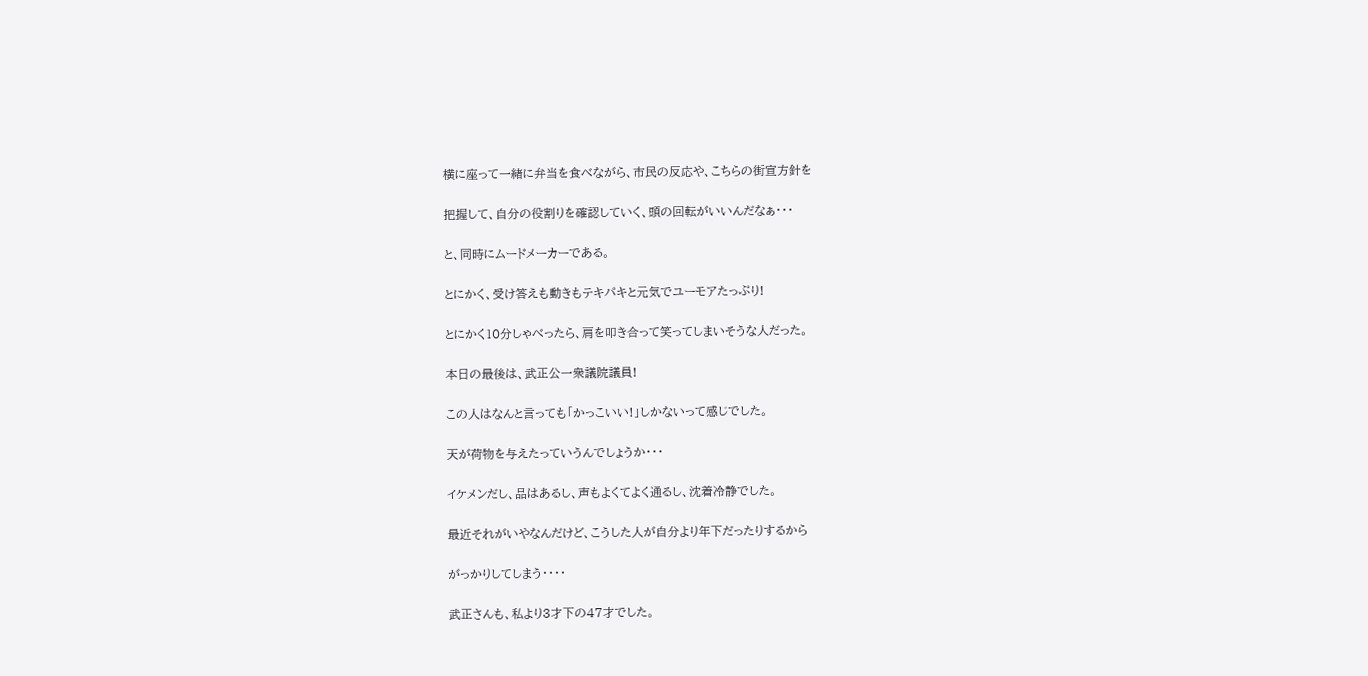横に座って一緒に弁当を食べながら、市民の反応や、こちらの街宣方針を

把握して、自分の役割りを確認していく、頭の回転がいいんだなぁ・・・

と、同時にムードメーカーである。

とにかく、受け答えも動きもテキパキと元気でユーモアたっぷり!

とにかく10分しゃべったら、肩を叩き合って笑ってしまいそうな人だった。

本日の最後は、武正公一衆議院議員!

この人はなんと言っても「かっこいい!」しかないって感じでした。

天が荷物を与えたっていうんでしょうか・・・

イケメンだし、品はあるし、声もよくてよく通るし、沈着冷静でした。

最近それがいやなんだけど、こうした人が自分より年下だったりするから

がっかりしてしまう・・・・

武正さんも、私より3才下の47才でした。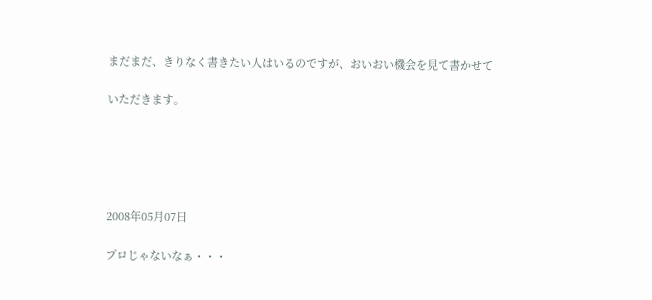まだまだ、きりなく書きたい人はいるのですが、おいおい機会を見て書かせて

いただきます。





2008年05月07日

プロじゃないなぁ・・・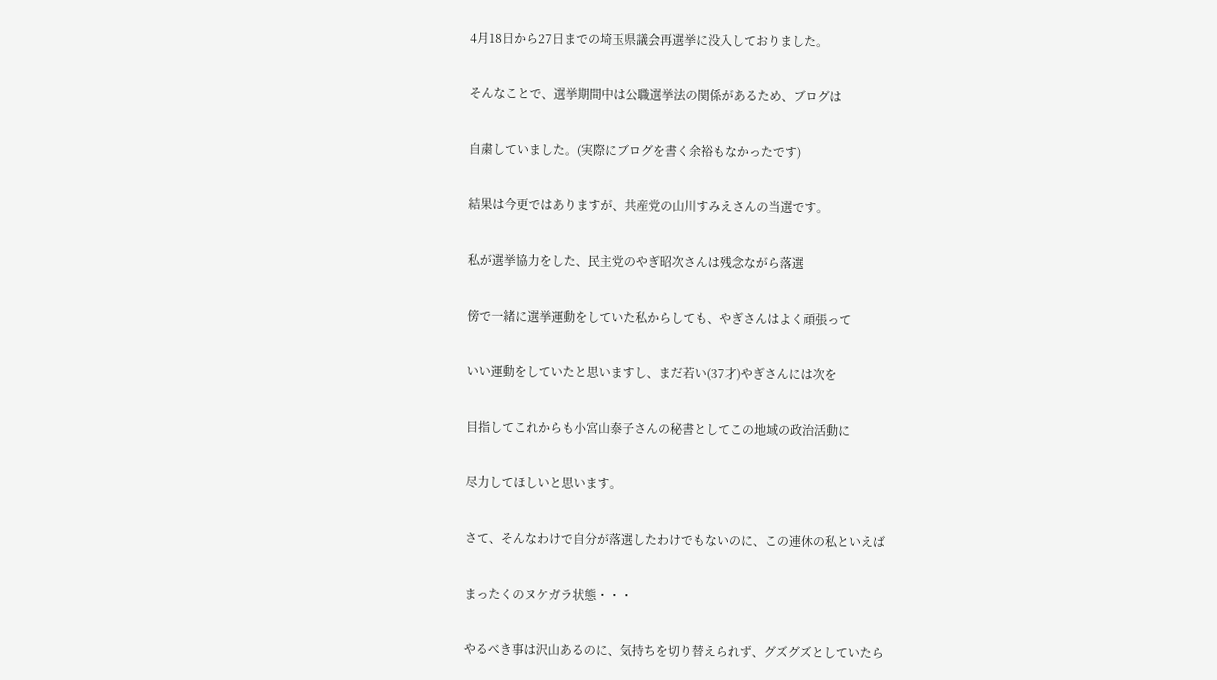4月18日から27日までの埼玉県議会再選挙に没入しておりました。

そんなことで、選挙期間中は公職選挙法の関係があるため、ブログは

自粛していました。(実際にブログを書く余裕もなかったです)

結果は今更ではありますが、共産党の山川すみえさんの当選です。

私が選挙協力をした、民主党のやぎ昭次さんは残念ながら落選

傍で一緒に選挙運動をしていた私からしても、やぎさんはよく頑張って

いい運動をしていたと思いますし、まだ若い(37才)やぎさんには次を

目指してこれからも小宮山泰子さんの秘書としてこの地域の政治活動に

尽力してほしいと思います。

さて、そんなわけで自分が落選したわけでもないのに、この連休の私といえば

まったくのヌケガラ状態・・・

やるべき事は沢山あるのに、気持ちを切り替えられず、グズグズとしていたら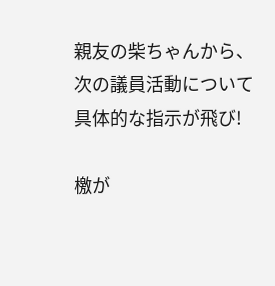親友の柴ちゃんから、次の議員活動について具体的な指示が飛び!

檄が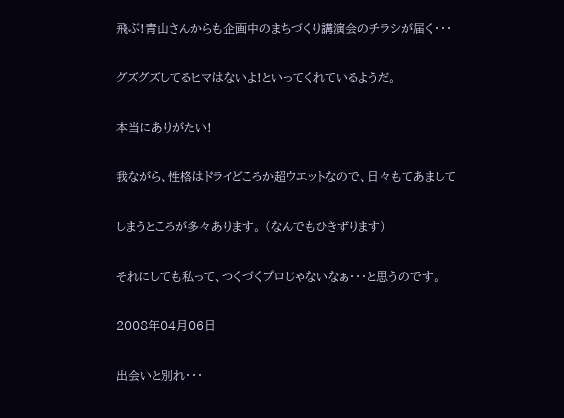飛ぶ!青山さんからも企画中のまちづくり講演会のチラシが届く・・・

グズグズしてるヒマはないよ!といってくれているようだ。

本当にありがたい!

我ながら、性格はドライどころか超ウエットなので、日々もてあまして

しまうところが多々あります。 (なんでもひきずります)

それにしても私って、つくづくプロじゃないなぁ・・・と思うのです。

2008年04月06日

出会いと別れ・・・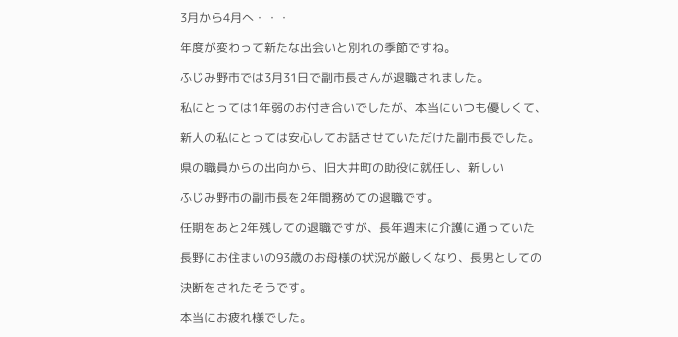3月から4月へ・・・

年度が変わって新たな出会いと別れの季節ですね。

ふじみ野市では3月31日で副市長さんが退職されました。

私にとっては1年弱のお付き合いでしたが、本当にいつも優しくて、

新人の私にとっては安心してお話させていただけた副市長でした。

県の職員からの出向から、旧大井町の助役に就任し、新しい

ふじみ野市の副市長を2年間務めての退職です。

任期をあと2年残しての退職ですが、長年週末に介護に通っていた

長野にお住まいの93歳のお母様の状況が厳しくなり、長男としての

決断をされたそうです。

本当にお疲れ様でした。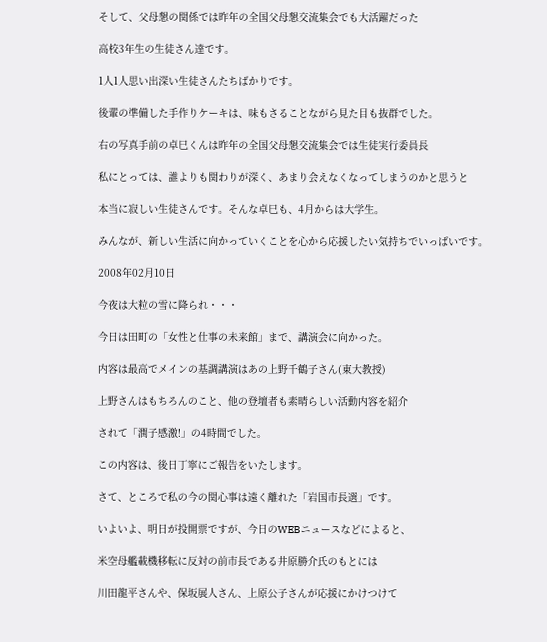そして、父母懇の関係では昨年の全国父母懇交流集会でも大活躍だった

高校3年生の生徒さん達です。

1人1人思い出深い生徒さんたちばかりです。

後輩の準備した手作りケーキは、味もさることながら見た目も抜群でした。

右の写真手前の卓巳くんは昨年の全国父母懇交流集会では生徒実行委員長

私にとっては、誰よりも関わりが深く、あまり会えなくなってしまうのかと思うと

本当に寂しい生徒さんです。そんな卓巳も、4月からは大学生。

みんなが、新しい生活に向かっていくことを心から応援したい気持ちでいっぱいです。

2008年02月10日

今夜は大粒の雪に降られ・・・

今日は田町の「女性と仕事の未来館」まで、講演会に向かった。

内容は最高でメインの基調講演はあの上野千鶴子さん(東大教授)

上野さんはもちろんのこと、他の登壇者も素晴らしい活動内容を紹介

されて「潤子感激!」の4時間でした。

この内容は、後日丁寧にご報告をいたします。

さて、ところで私の今の関心事は遠く離れた「岩国市長選」です。

いよいよ、明日が投開票ですが、今日のWEBニュースなどによると、

米空母艦載機移転に反対の前市長である井原勝介氏のもとには

川田龍平さんや、保坂展人さん、上原公子さんが応援にかけつけて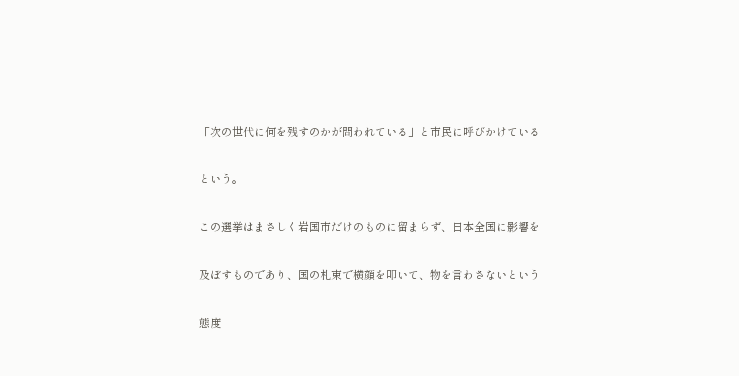「次の世代に何を残すのかが問われている」と市民に呼びかけている

という。

この選挙はまさしく岩国市だけのものに留まらず、日本全国に影響を

及ぼすものであり、国の札束で横顔を叩いて、物を言わさないという

態度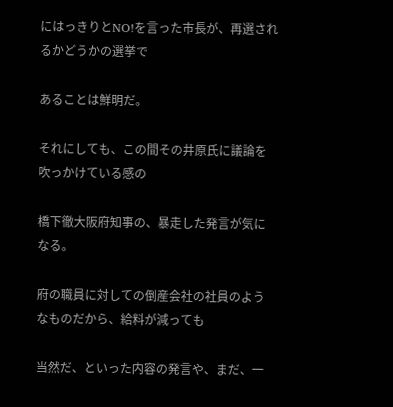にはっきりとNO!を言った市長が、再選されるかどうかの選挙で

あることは鮮明だ。

それにしても、この間その井原氏に議論を吹っかけている感の

橋下徹大阪府知事の、暴走した発言が気になる。

府の職員に対しての倒産会社の社員のようなものだから、給料が減っても

当然だ、といった内容の発言や、まだ、一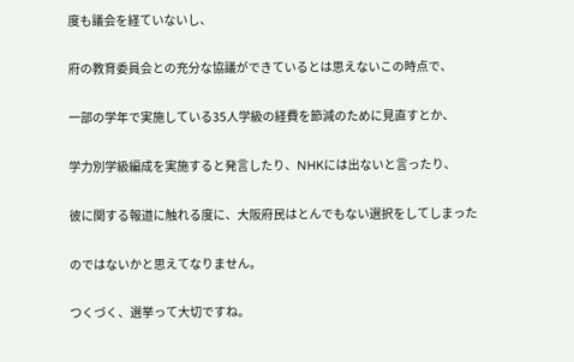度も議会を経ていないし、

府の教育委員会との充分な協議ができているとは思えないこの時点で、

一部の学年で実施している35人学級の経費を節減のために見直すとか、

学力別学級編成を実施すると発言したり、NHKには出ないと言ったり、

彼に関する報道に触れる度に、大阪府民はとんでもない選択をしてしまった

のではないかと思えてなりません。

つくづく、選挙って大切ですね。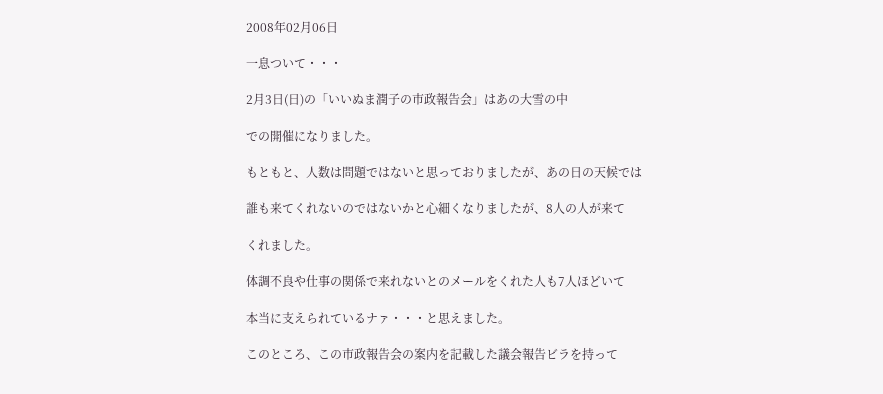2008年02月06日

一息ついて・・・

2月3日(日)の「いいぬま潤子の市政報告会」はあの大雪の中

での開催になりました。

もともと、人数は問題ではないと思っておりましたが、あの日の天候では

誰も来てくれないのではないかと心細くなりましたが、8人の人が来て

くれました。

体調不良や仕事の関係で来れないとのメールをくれた人も7人ほどいて

本当に支えられているナァ・・・と思えました。

このところ、この市政報告会の案内を記載した議会報告ビラを持って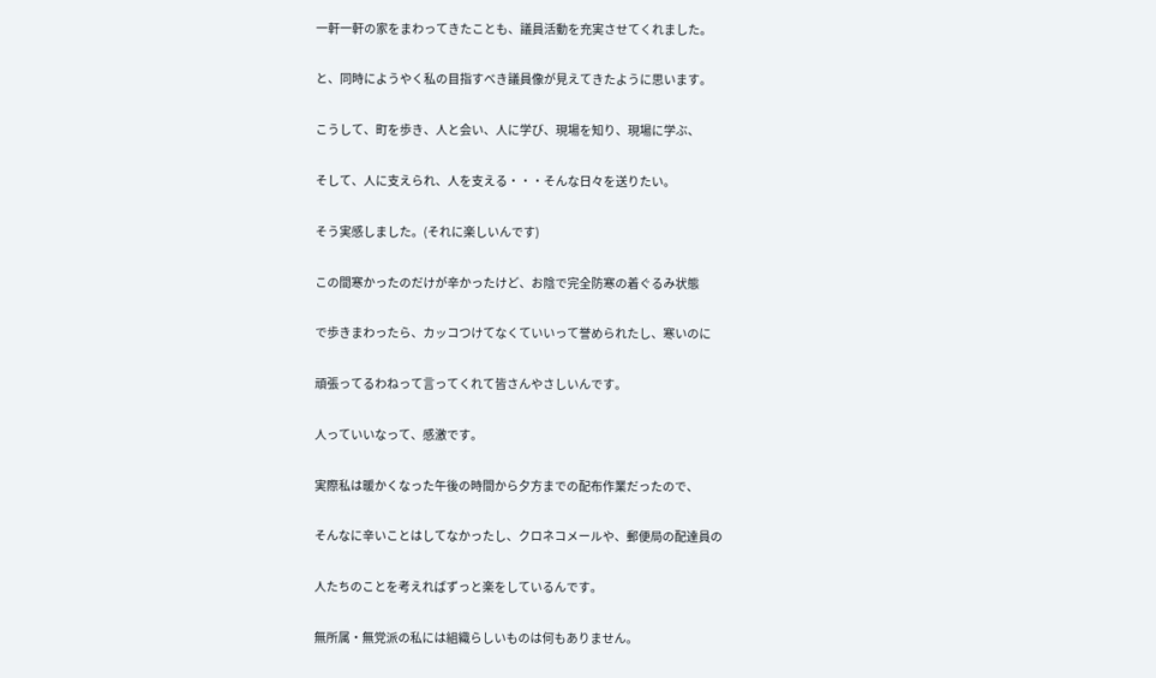一軒一軒の家をまわってきたことも、議員活動を充実させてくれました。

と、同時にようやく私の目指すべき議員像が見えてきたように思います。

こうして、町を歩き、人と会い、人に学び、現場を知り、現場に学ぶ、

そして、人に支えられ、人を支える・・・そんな日々を送りたい。

そう実感しました。(それに楽しいんです)

この間寒かったのだけが辛かったけど、お陰で完全防寒の着ぐるみ状態

で歩きまわったら、カッコつけてなくていいって誉められたし、寒いのに

頑張ってるわねって言ってくれて皆さんやさしいんです。

人っていいなって、感激です。

実際私は暖かくなった午後の時間から夕方までの配布作業だったので、

そんなに辛いことはしてなかったし、クロネコメールや、郵便局の配達員の

人たちのことを考えればずっと楽をしているんです。

無所属・無党派の私には組織らしいものは何もありません。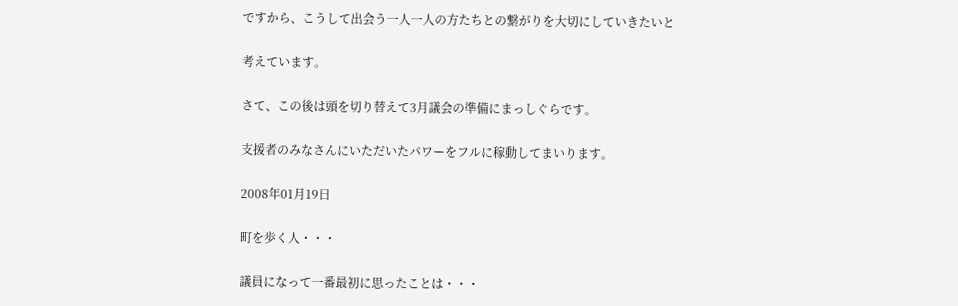ですから、こうして出会う一人一人の方たちとの繋がりを大切にしていきたいと

考えています。

さて、この後は頭を切り替えて3月議会の準備にまっしぐらです。

支援者のみなさんにいただいたパワーをフルに稼動してまいります。

2008年01月19日

町を歩く人・・・

議員になって一番最初に思ったことは・・・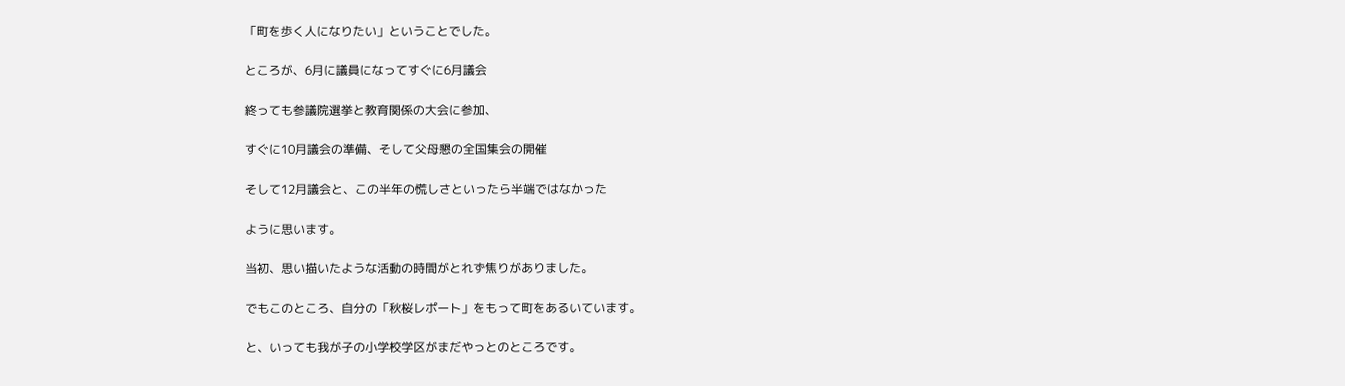「町を歩く人になりたい」ということでした。

ところが、6月に議員になってすぐに6月議会

終っても参議院選挙と教育関係の大会に参加、

すぐに10月議会の準備、そして父母懇の全国集会の開催

そして12月議会と、この半年の慌しさといったら半端ではなかった

ように思います。

当初、思い描いたような活動の時間がとれず焦りがありました。

でもこのところ、自分の「秋桜レポート」をもって町をあるいています。

と、いっても我が子の小学校学区がまだやっとのところです。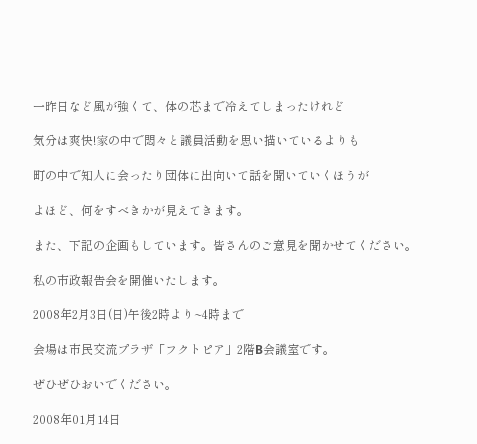一昨日など風が強くて、体の芯まで冷えてしまったけれど

気分は爽快!家の中で悶々と議員活動を思い描いているよりも

町の中で知人に会ったり団体に出向いて話を聞いていくほうが

よほど、何をすべきかが見えてきます。

また、下記の企画もしています。皆さんのご意見を聞かせてください。

私の市政報告会を開催いたします。

2008年2月3日(日)午後2時より~4時まで

会場は市民交流プラザ「フクトピア」2階B会議室です。

ぜひぜひおいでください。

2008年01月14日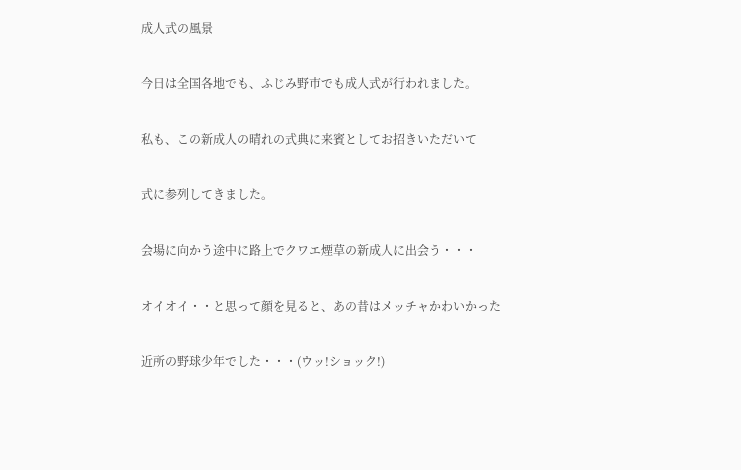成人式の風景

今日は全国各地でも、ふじみ野市でも成人式が行われました。

私も、この新成人の晴れの式典に来賓としてお招きいただいて

式に参列してきました。

会場に向かう途中に路上でクワエ煙草の新成人に出会う・・・

オイオイ・・と思って顔を見ると、あの昔はメッチャかわいかった

近所の野球少年でした・・・(ウッ!ショック!)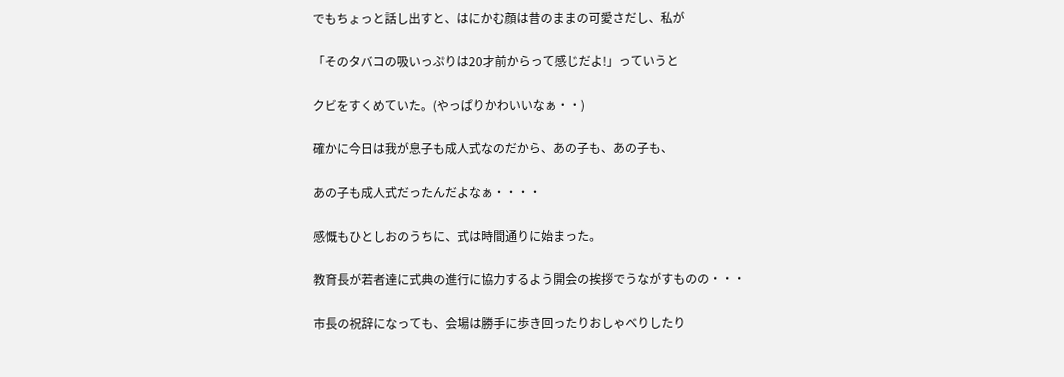でもちょっと話し出すと、はにかむ顔は昔のままの可愛さだし、私が

「そのタバコの吸いっぷりは20才前からって感じだよ!」っていうと

クビをすくめていた。(やっぱりかわいいなぁ・・)

確かに今日は我が息子も成人式なのだから、あの子も、あの子も、

あの子も成人式だったんだよなぁ・・・・

感慨もひとしおのうちに、式は時間通りに始まった。

教育長が若者達に式典の進行に協力するよう開会の挨拶でうながすものの・・・

市長の祝辞になっても、会場は勝手に歩き回ったりおしゃべりしたり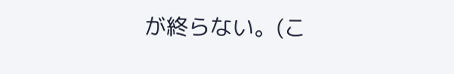が終らない。(こ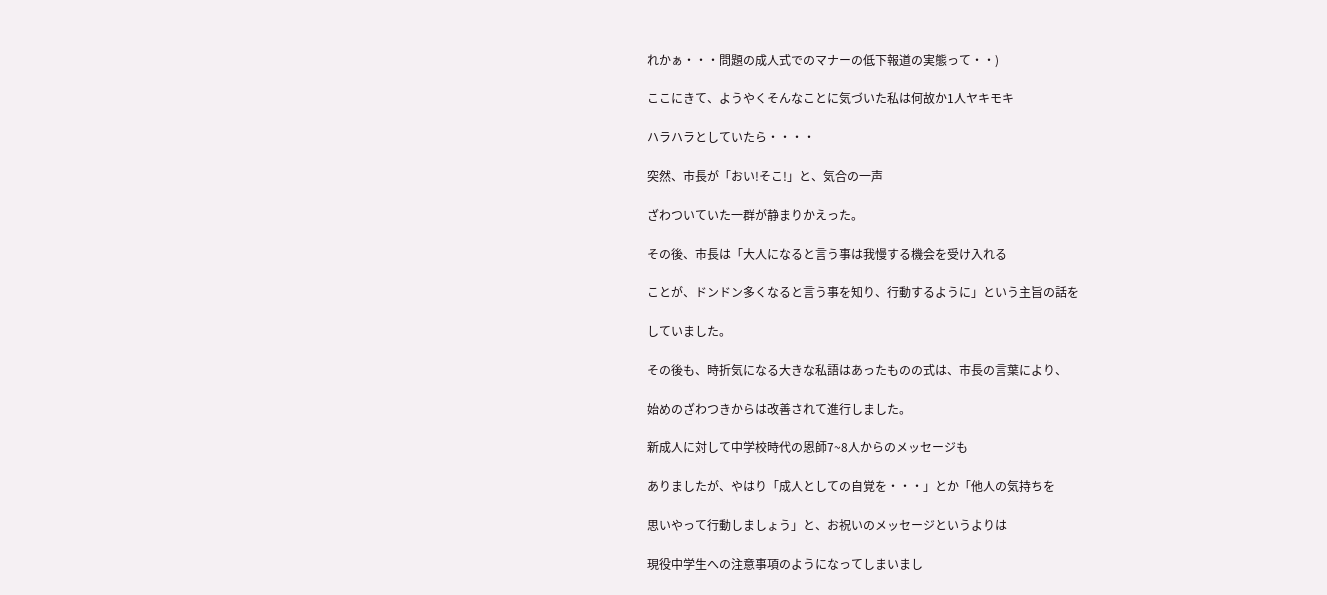れかぁ・・・問題の成人式でのマナーの低下報道の実態って・・)

ここにきて、ようやくそんなことに気づいた私は何故か1人ヤキモキ

ハラハラとしていたら・・・・

突然、市長が「おい!そこ!」と、気合の一声

ざわついていた一群が静まりかえった。

その後、市長は「大人になると言う事は我慢する機会を受け入れる

ことが、ドンドン多くなると言う事を知り、行動するように」という主旨の話を

していました。

その後も、時折気になる大きな私語はあったものの式は、市長の言葉により、

始めのざわつきからは改善されて進行しました。

新成人に対して中学校時代の恩師7~8人からのメッセージも

ありましたが、やはり「成人としての自覚を・・・」とか「他人の気持ちを

思いやって行動しましょう」と、お祝いのメッセージというよりは

現役中学生への注意事項のようになってしまいまし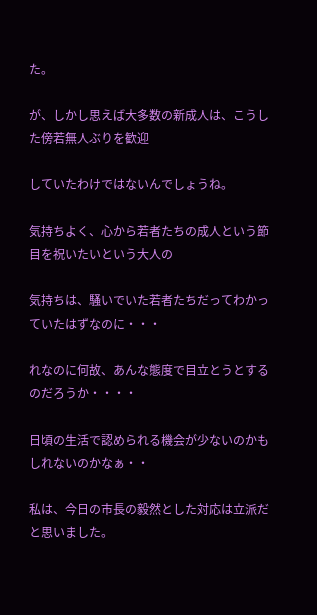た。

が、しかし思えば大多数の新成人は、こうした傍若無人ぶりを歓迎

していたわけではないんでしょうね。

気持ちよく、心から若者たちの成人という節目を祝いたいという大人の

気持ちは、騒いでいた若者たちだってわかっていたはずなのに・・・

れなのに何故、あんな態度で目立とうとするのだろうか・・・・

日頃の生活で認められる機会が少ないのかもしれないのかなぁ・・

私は、今日の市長の毅然とした対応は立派だと思いました。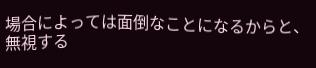場合によっては面倒なことになるからと、無視する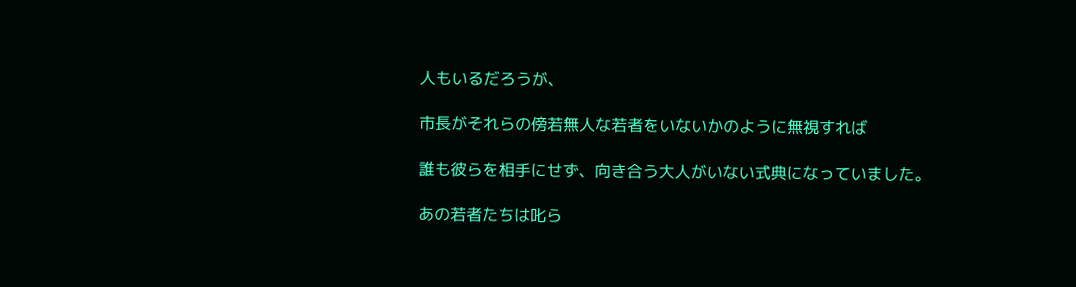人もいるだろうが、

市長がそれらの傍若無人な若者をいないかのように無視すれば

誰も彼らを相手にせず、向き合う大人がいない式典になっていました。

あの若者たちは叱ら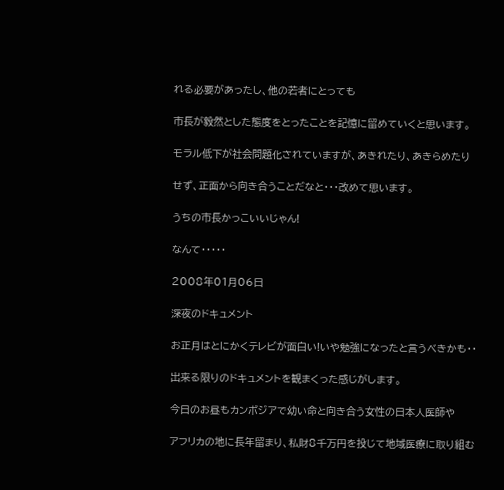れる必要があったし、他の若者にとっても

市長が毅然とした態度をとったことを記憶に留めていくと思います。

モラル低下が社会問題化されていますが、あきれたり、あきらめたり

せず、正面から向き合うことだなと・・・改めて思います。

うちの市長かっこいいじゃん!

なんて・・・・・

2008年01月06日

深夜のドキュメント

お正月はとにかくテレビが面白い!いや勉強になったと言うべきかも・・

出来る限りのドキュメントを観まくった感じがします。

今日のお昼もカンボジアで幼い命と向き合う女性の日本人医師や

アフリカの地に長年留まり、私財8千万円を投じて地域医療に取り組む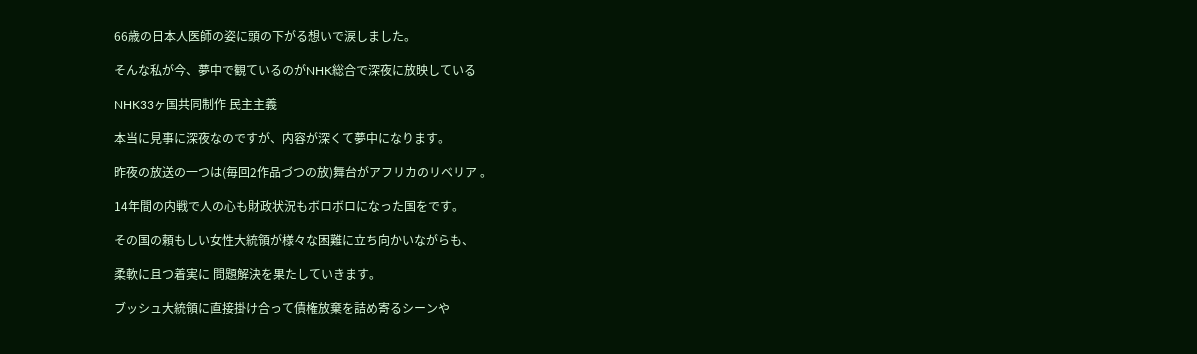66歳の日本人医師の姿に頭の下がる想いで涙しました。

そんな私が今、夢中で観ているのがNHK総合で深夜に放映している

NHK33ヶ国共同制作 民主主義

本当に見事に深夜なのですが、内容が深くて夢中になります。

昨夜の放送の一つは(毎回2作品づつの放)舞台がアフリカのリベリア 。

14年間の内戦で人の心も財政状況もボロボロになった国をです。

その国の頼もしい女性大統領が様々な困難に立ち向かいながらも、

柔軟に且つ着実に 問題解決を果たしていきます。

ブッシュ大統領に直接掛け合って債権放棄を詰め寄るシーンや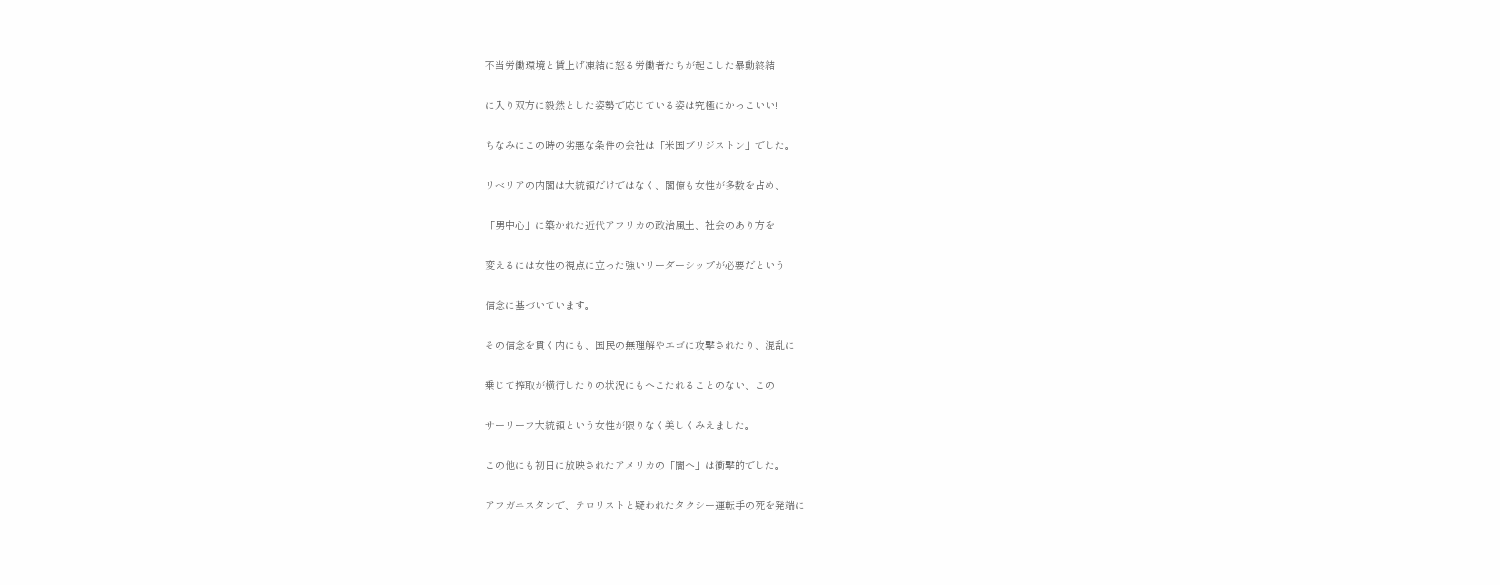不当労働環境と賃上げ凍結に怒る労働者たちが起こした暴動終結

に入り双方に毅然とした姿勢で応じている姿は究極にかっこいい!

ちなみにこの時の劣悪な条件の会社は「米国ブリジストン」でした。

リベリアの内閣は大統領だけではなく、閣僚も女性が多数を占め、

「男中心」に築かれた近代アフリカの政治風土、社会のあり方を

変えるには女性の視点に立った強いリーダーシップが必要だという

信念に基づいています。

その信念を貫く内にも、国民の無理解やエゴに攻撃されたり、混乱に

乗じて搾取が横行したりの状況にもへこたれることのない、この

サーリーフ大統領という女性が限りなく美しくみえました。

この他にも初日に放映されたアメリカの「闇へ」は衝撃的でした。

アフガニスタンで、テロリストと疑われたタクシー運転手の死を発端に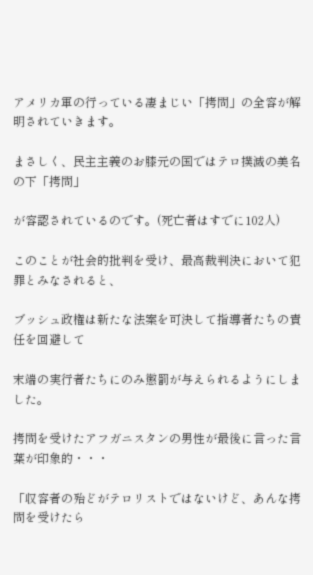アメリカ軍の行っている凄まじい「拷問」の全容が解明されていきます。

まさしく、民主主義のお膝元の国ではテロ撲滅の美名の下「拷問」

が容認されているのです。(死亡者はすでに102人)

このことが社会的批判を受け、最高裁判決において犯罪とみなされると、

ブッシュ政権は新たな法案を可決して指導者たちの責任を回避して

末端の実行者たちにのみ懲罰が与えられるようにしました。

拷問を受けたアフガニスタンの男性が最後に言った言葉が印象的・・・

「収容者の殆どがテロリストではないけど、あんな拷問を受けたら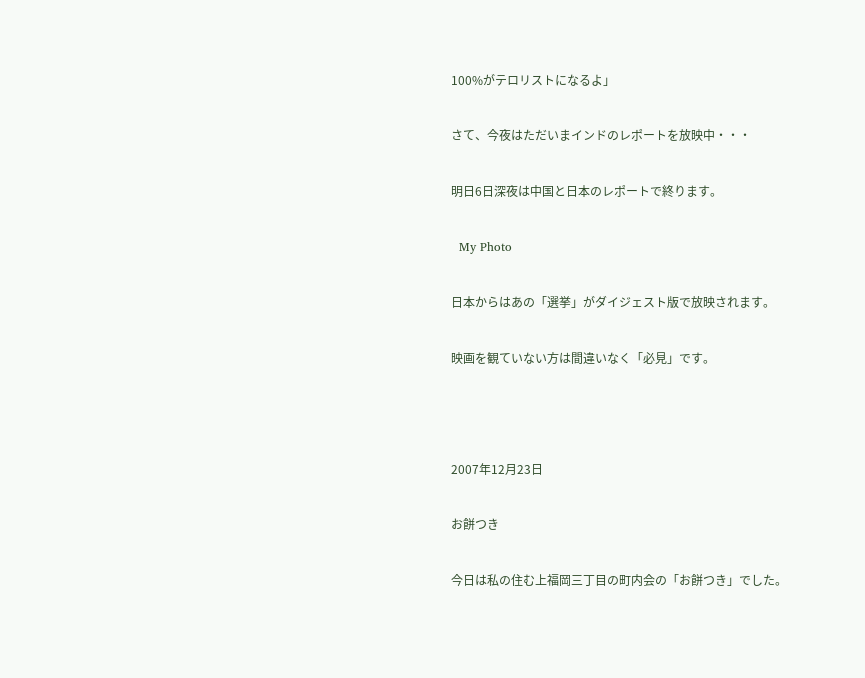100%がテロリストになるよ」

さて、今夜はただいまインドのレポートを放映中・・・

明日6日深夜は中国と日本のレポートで終ります。

  My Photo

日本からはあの「選挙」がダイジェスト版で放映されます。

映画を観ていない方は間違いなく「必見」です。



2007年12月23日

お餅つき

今日は私の住む上福岡三丁目の町内会の「お餅つき」でした。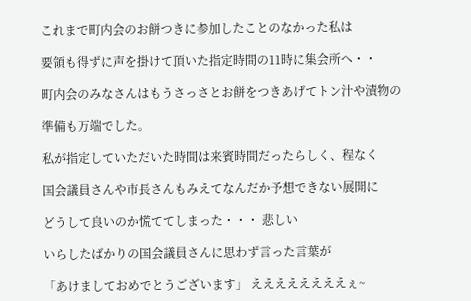これまで町内会のお餅つきに参加したことのなかった私は

要領も得ずに声を掛けて頂いた指定時間の11時に集会所へ・・

町内会のみなさんはもうさっさとお餅をつきあげてトン汁や漬物の

準備も万端でした。

私が指定していただいた時間は来賓時間だったらしく、程なく

国会議員さんや市長さんもみえてなんだか予想できない展開に

どうして良いのか慌ててしまった・・・ 悲しい

いらしたばかりの国会議員さんに思わず言った言葉が

「あけましておめでとうございます」 ええええええええぇ~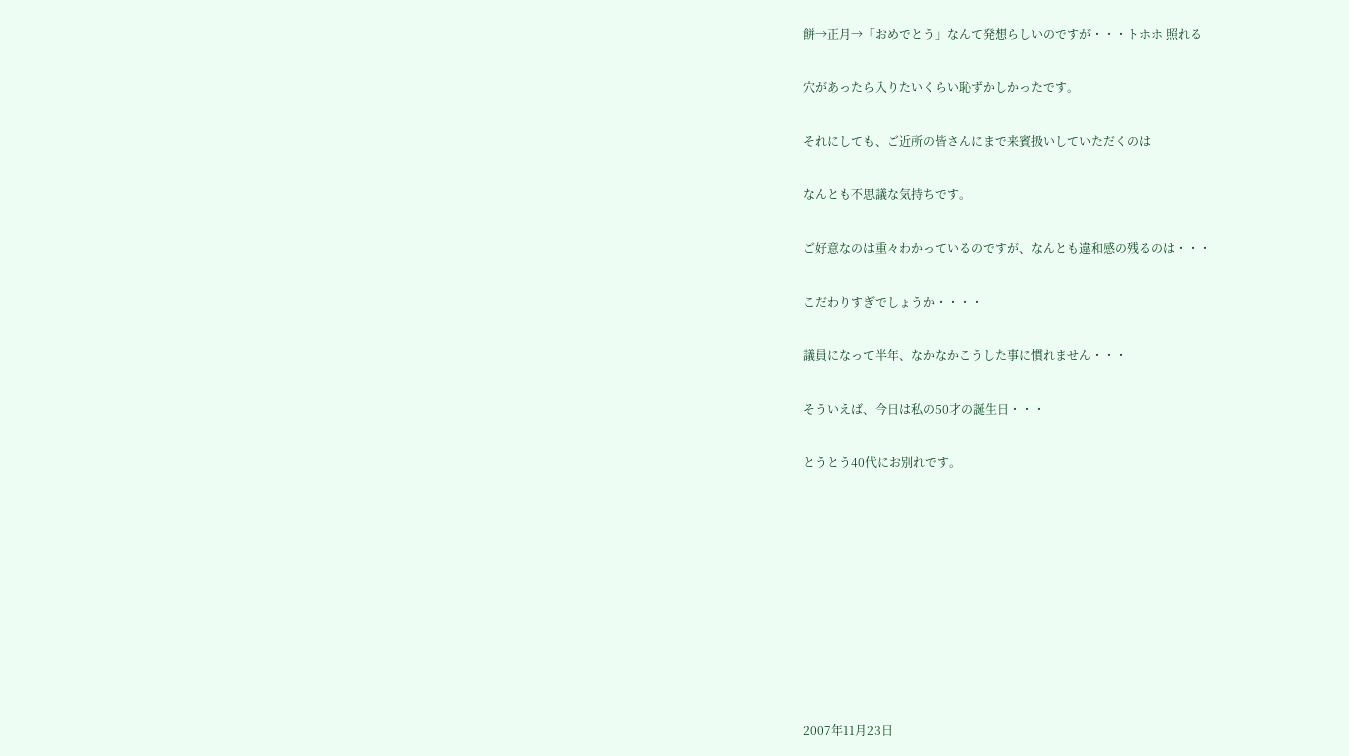餅→正月→「おめでとう」なんて発想らしいのですが・・・トホホ 照れる

穴があったら入りたいくらい恥ずかしかったです。

それにしても、ご近所の皆さんにまで来賓扱いしていただくのは

なんとも不思議な気持ちです。

ご好意なのは重々わかっているのですが、なんとも違和感の残るのは・・・

こだわりすぎでしょうか・・・・

議員になって半年、なかなかこうした事に慣れません・・・

そういえば、今日は私の50才の誕生日・・・

とうとう40代にお別れです。









2007年11月23日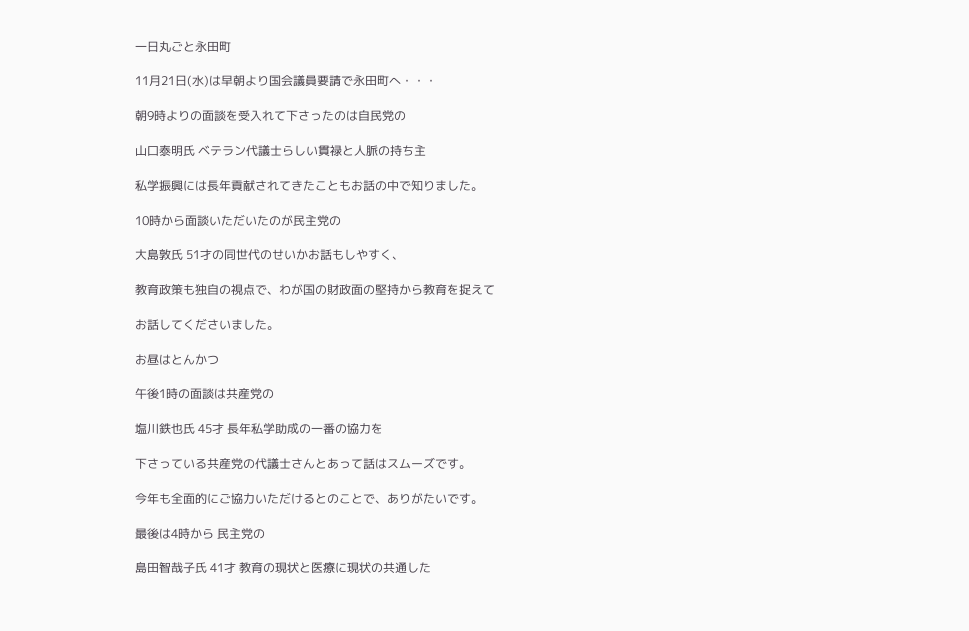一日丸ごと永田町

11月21日(水)は早朝より国会議員要請で永田町へ・・・

朝9時よりの面談を受入れて下さったのは自民党の

山口泰明氏 ベテラン代議士らしい貫禄と人脈の持ち主

私学振興には長年貢献されてきたこともお話の中で知りました。

10時から面談いただいたのが民主党の

大島敦氏 51才の同世代のせいかお話もしやすく、

教育政策も独自の視点で、わが国の財政面の堅持から教育を捉えて

お話してくださいました。

お昼はとんかつ

午後1時の面談は共産党の

塩川鉄也氏 45才 長年私学助成の一番の協力を

下さっている共産党の代議士さんとあって話はスムーズです。

今年も全面的にご協力いただけるとのことで、ありがたいです。

最後は4時から 民主党の

島田智哉子氏 41才 教育の現状と医療に現状の共通した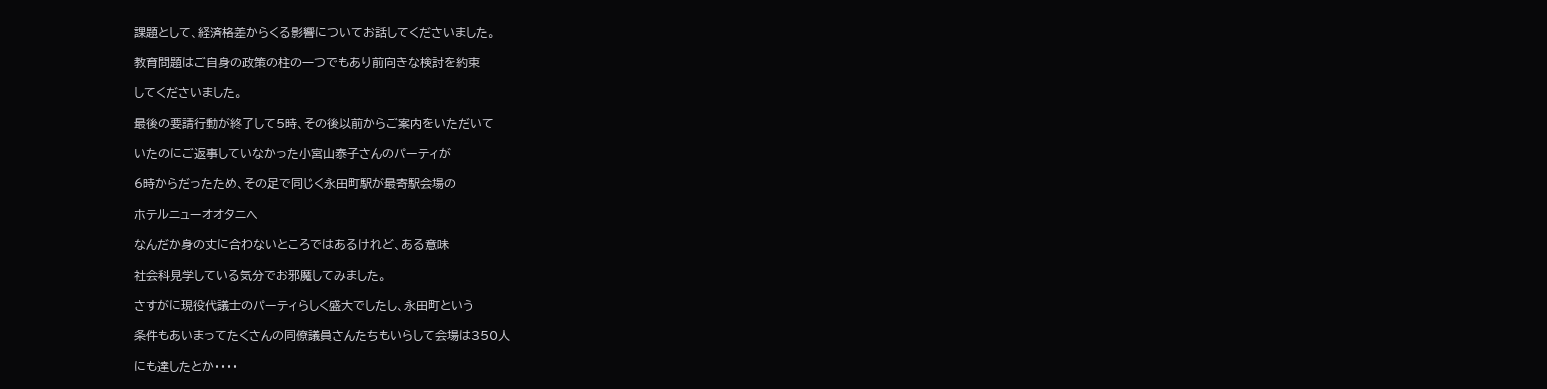課題として、経済格差からくる影響についてお話してくださいました。

教育問題はご自身の政策の柱の一つでもあり前向きな検討を約束

してくださいました。

最後の要請行動が終了して5時、その後以前からご案内をいただいて

いたのにご返事していなかった小宮山泰子さんのパーティが

6時からだったため、その足で同じく永田町駅が最寄駅会場の

ホテルニューオオタニへ

なんだか身の丈に合わないところではあるけれど、ある意味

社会科見学している気分でお邪魔してみました。

さすがに現役代議士のパーティらしく盛大でしたし、永田町という

条件もあいまってたくさんの同僚議員さんたちもいらして会場は350人

にも達したとか・・・・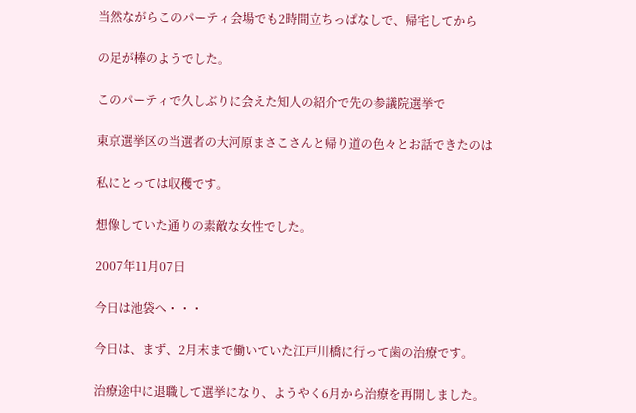当然ながらこのパーティ会場でも2時間立ちっぱなしで、帰宅してから

の足が棒のようでした。

このパーティで久しぶりに会えた知人の紹介で先の参議院選挙で

東京選挙区の当選者の大河原まさこさんと帰り道の色々とお話できたのは

私にとっては収穫です。

想像していた通りの素敵な女性でした。

2007年11月07日

今日は池袋へ・・・

今日は、まず、2月末まで働いていた江戸川橋に行って歯の治療です。

治療途中に退職して選挙になり、ようやく6月から治療を再開しました。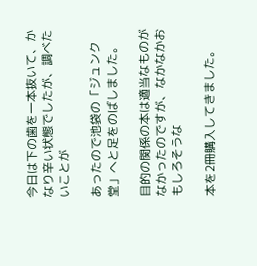今日は下の歯を一本抜いて、かなり辛い状態でしたが、調べたいことが

あったので池袋の「ジュンク堂」へと足をのばしました。

目的の関係の本は適当なものがなかったのですが、なかなかおもしろそうな

本を2冊購入してきました。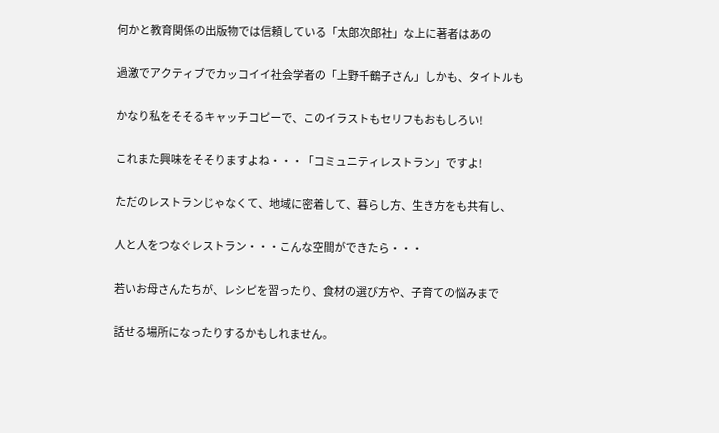何かと教育関係の出版物では信頼している「太郎次郎社」な上に著者はあの

過激でアクティブでカッコイイ社会学者の「上野千鶴子さん」しかも、タイトルも

かなり私をそそるキャッチコピーで、このイラストもセリフもおもしろい!

これまた興味をそそりますよね・・・「コミュニティレストラン」ですよ!

ただのレストランじゃなくて、地域に密着して、暮らし方、生き方をも共有し、

人と人をつなぐレストラン・・・こんな空間ができたら・・・

若いお母さんたちが、レシピを習ったり、食材の選び方や、子育ての悩みまで

話せる場所になったりするかもしれません。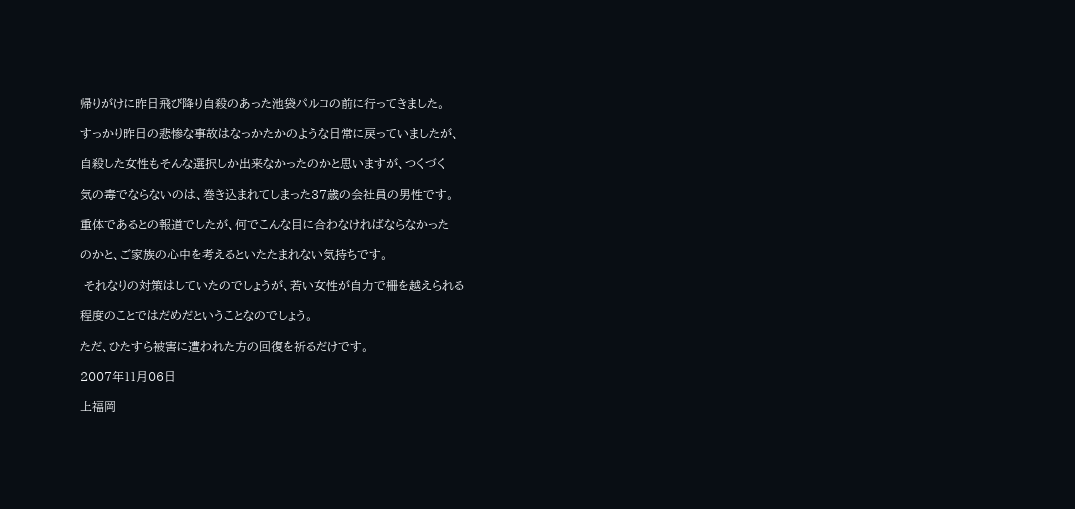帰りがけに昨日飛び降り自殺のあった池袋パルコの前に行ってきました。

すっかり昨日の悲惨な事故はなっかたかのような日常に戻っていましたが、

自殺した女性もそんな選択しか出来なかったのかと思いますが、つくづく

気の毒でならないのは、巻き込まれてしまった37歳の会社員の男性です。

重体であるとの報道でしたが、何でこんな目に合わなければならなかった

のかと、ご家族の心中を考えるといたたまれない気持ちです。

 それなりの対策はしていたのでしょうが、若い女性が自力で柵を越えられる

程度のことではだめだということなのでしょう。

ただ、ひたすら被害に遭われた方の回復を祈るだけです。

2007年11月06日

上福岡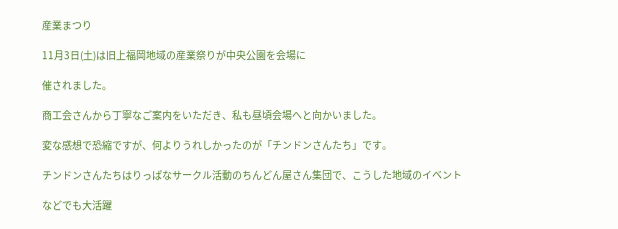産業まつり

11月3日(土)は旧上福岡地域の産業祭りが中央公園を会場に

催されました。

商工会さんから丁寧なご案内をいただき、私も昼頃会場へと向かいました。

変な感想で恐縮ですが、何よりうれしかったのが「チンドンさんたち」です。

チンドンさんたちはりっぱなサークル活動のちんどん屋さん集団で、こうした地域のイベント

などでも大活躍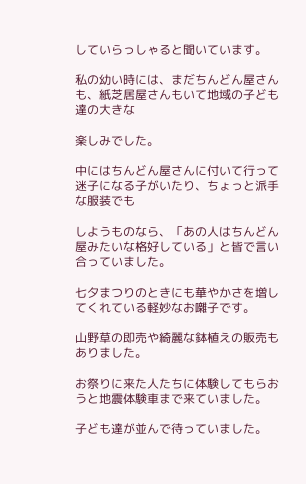していらっしゃると聞いています。

私の幼い時には、まだちんどん屋さんも、紙芝居屋さんもいて地域の子ども達の大きな

楽しみでした。

中にはちんどん屋さんに付いて行って迷子になる子がいたり、ちょっと派手な服装でも

しようものなら、「あの人はちんどん屋みたいな格好している」と皆で言い合っていました。

七夕まつりのときにも華やかさを増してくれている軽妙なお囃子です。

山野草の即売や綺麗な鉢植えの販売もありました。

お祭りに来た人たちに体験してもらおうと地震体験車まで来ていました。

子ども達が並んで待っていました。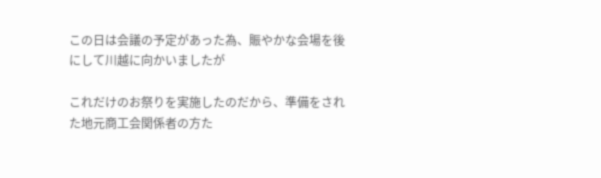この日は会議の予定があった為、賑やかな会場を後にして川越に向かいましたが

これだけのお祭りを実施したのだから、準備をされた地元商工会関係者の方た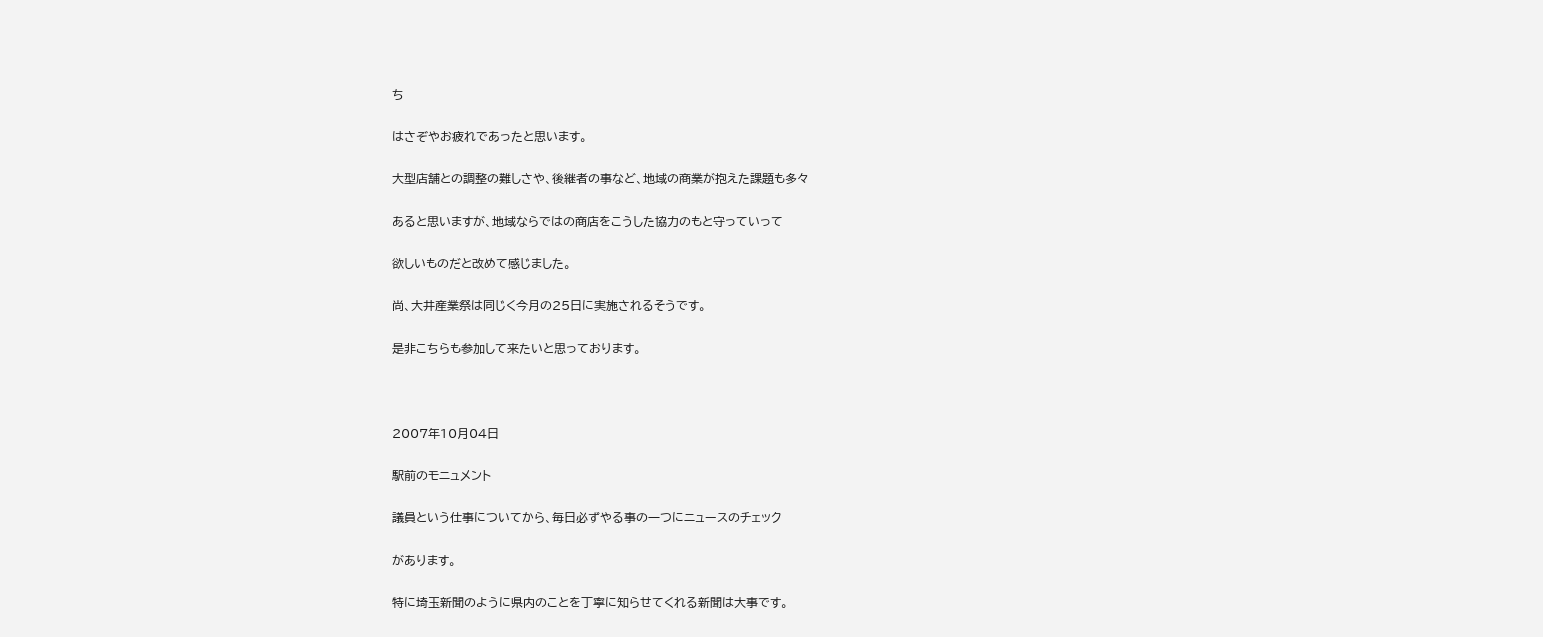ち

はさぞやお疲れであったと思います。

大型店舗との調整の難しさや、後継者の事など、地域の商業が抱えた課題も多々

あると思いますが、地域ならではの商店をこうした協力のもと守っていって

欲しいものだと改めて感じました。

尚、大井産業祭は同じく今月の25日に実施されるそうです。

是非こちらも参加して来たいと思っております。



2007年10月04日

駅前のモニュメント

議員という仕事についてから、毎日必ずやる事の一つにニュースのチェック

があります。

特に埼玉新聞のように県内のことを丁寧に知らせてくれる新聞は大事です。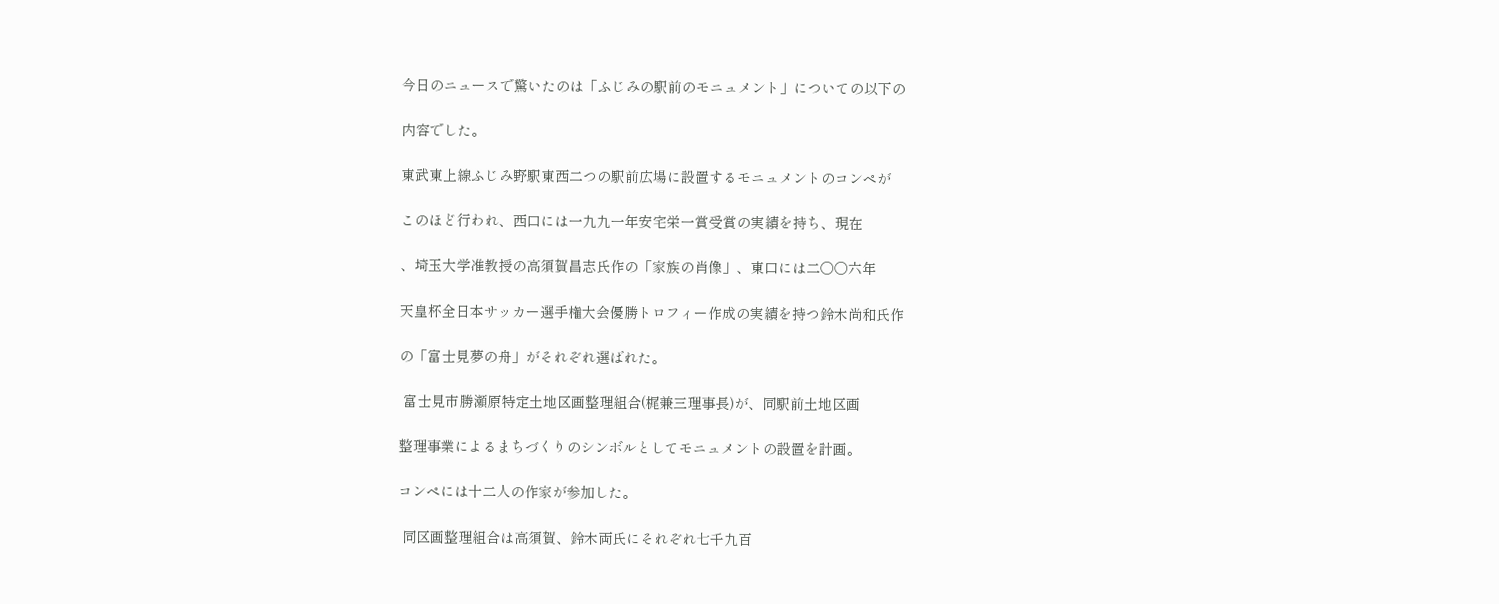今日のニュースで驚いたのは「ふじみの駅前のモニュメント」についての以下の

内容でした。

東武東上線ふじみ野駅東西二つの駅前広場に設置するモニュメントのコンペが

このほど行われ、西口には一九九一年安宅栄一賞受賞の実績を持ち、現在

、埼玉大学准教授の高須賀昌志氏作の「家族の肖像」、東口には二〇〇六年

天皇杯全日本サッカー選手権大会優勝トロフィー作成の実績を持つ鈴木尚和氏作

の「富士見夢の舟」がそれぞれ選ばれた。

 富士見市勝瀬原特定土地区画整理組合(梶兼三理事長)が、同駅前土地区画

整理事業によるまちづくりのシンボルとしてモニュメントの設置を計画。

コンペには十二人の作家が参加した。

 同区画整理組合は高須賀、鈴木両氏にそれぞれ七千九百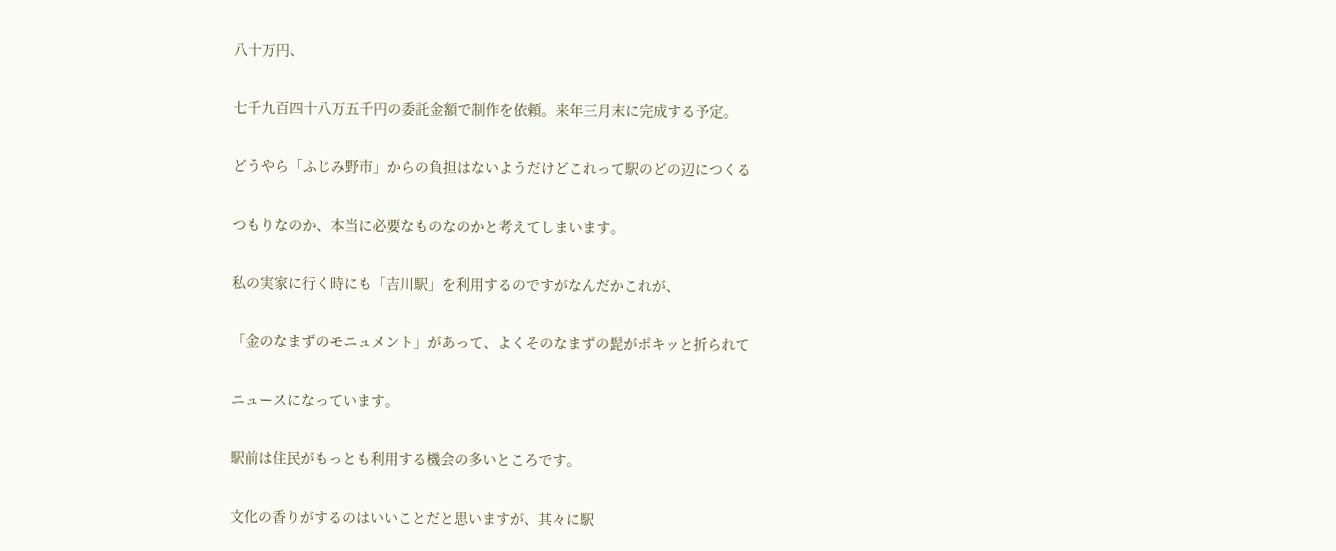八十万円、

七千九百四十八万五千円の委託金額で制作を依頼。来年三月末に完成する予定。

どうやら「ふじみ野市」からの負担はないようだけどこれって駅のどの辺につくる

つもりなのか、本当に必要なものなのかと考えてしまいます。

私の実家に行く時にも「吉川駅」を利用するのですがなんだかこれが、

「金のなまずのモニュメント」があって、よくそのなまずの髭がポキッと折られて

ニュースになっています。

駅前は住民がもっとも利用する機会の多いところです。

文化の香りがするのはいいことだと思いますが、其々に駅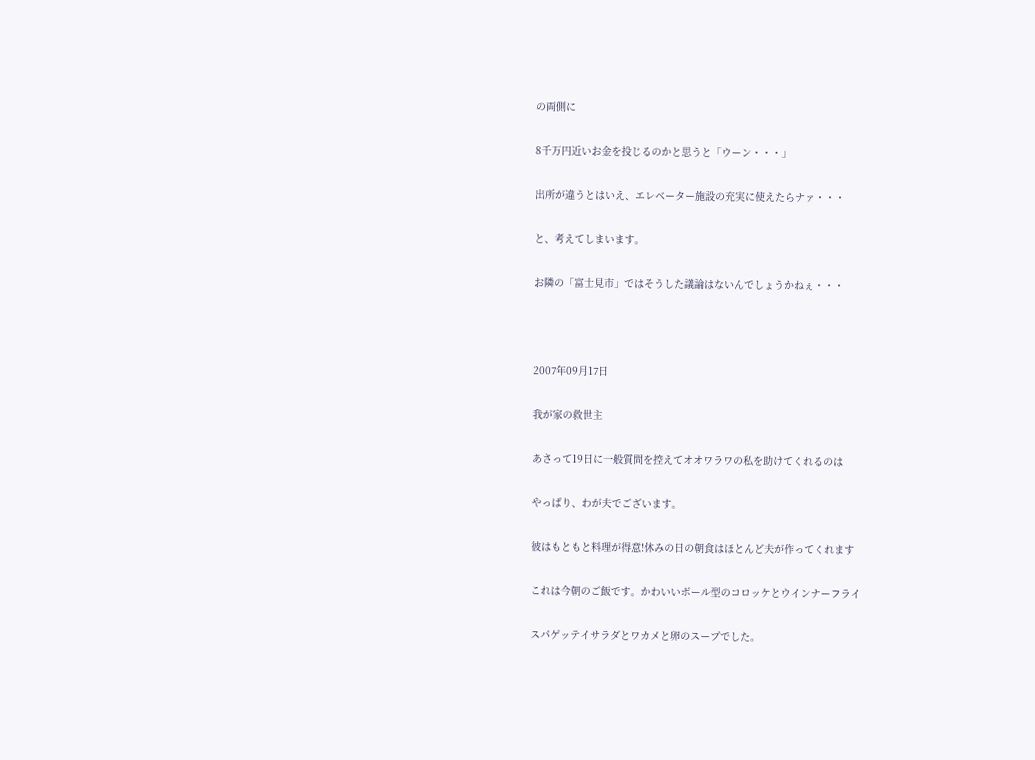の両側に

8千万円近いお金を投じるのかと思うと「ウーン・・・」

出所が違うとはいえ、エレベーター施設の充実に使えたらナァ・・・

と、考えてしまいます。

お隣の「富士見市」ではそうした議論はないんでしょうかねぇ・・・



2007年09月17日

我が家の救世主

あさって19日に一般質問を控えてオオワラワの私を助けてくれるのは

やっぱり、わが夫でございます。

彼はもともと料理が得意!休みの日の朝食はほとんど夫が作ってくれます

これは今朝のご飯です。かわいいボール型のコロッケとウインナーフライ

スパゲッテイサラダとワカメと卵のスープでした。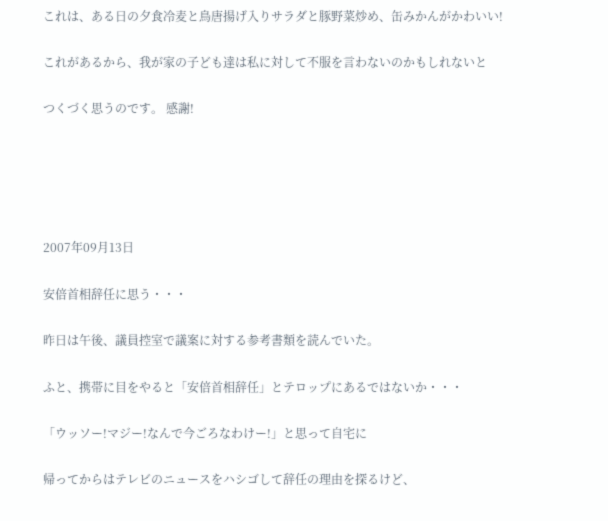これは、ある日の夕食冷麦と鳥唐揚げ入りサラダと豚野菜炒め、缶みかんがかわいい!

これがあるから、我が家の子ども達は私に対して不服を言わないのかもしれないと

つくづく思うのです。 感謝!





2007年09月13日

安倍首相辞任に思う・・・

昨日は午後、議員控室で議案に対する参考書類を読んでいた。

ふと、携帯に目をやると「安倍首相辞任」とテロップにあるではないか・・・

「ウッソー!マジー!なんで今ごろなわけー!」と思って自宅に

帰ってからはテレビのニュースをハシゴして辞任の理由を探るけど、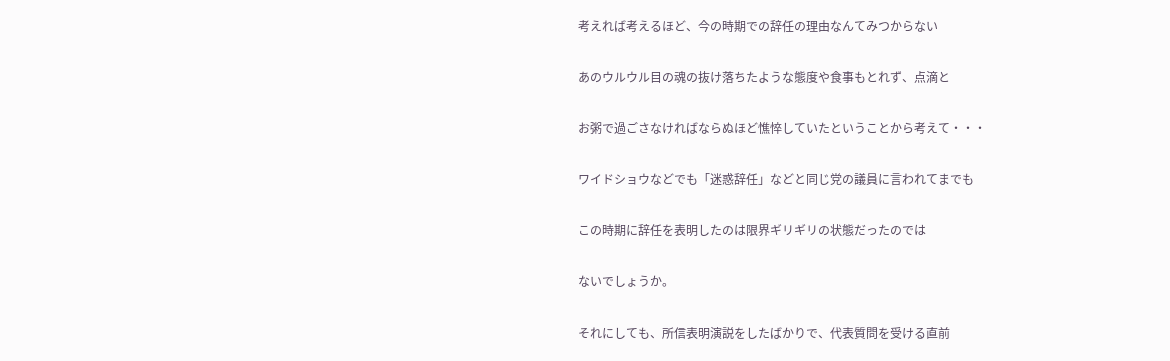考えれば考えるほど、今の時期での辞任の理由なんてみつからない

あのウルウル目の魂の抜け落ちたような態度や食事もとれず、点滴と

お粥で過ごさなければならぬほど憔悴していたということから考えて・・・

ワイドショウなどでも「迷惑辞任」などと同じ党の議員に言われてまでも

この時期に辞任を表明したのは限界ギリギリの状態だったのでは

ないでしょうか。

それにしても、所信表明演説をしたばかりで、代表質問を受ける直前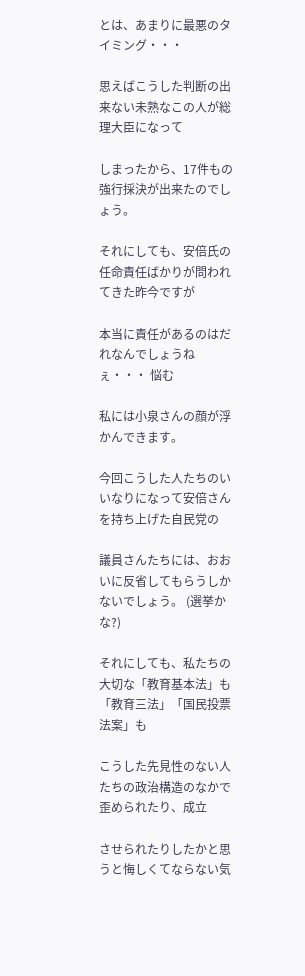とは、あまりに最悪のタイミング・・・

思えばこうした判断の出来ない未熟なこの人が総理大臣になって

しまったから、17件もの強行採決が出来たのでしょう。

それにしても、安倍氏の任命責任ばかりが問われてきた昨今ですが

本当に責任があるのはだれなんでしょうねぇ・・・ 悩む

私には小泉さんの顔が浮かんできます。

今回こうした人たちのいいなりになって安倍さんを持ち上げた自民党の

議員さんたちには、おおいに反省してもらうしかないでしょう。 (選挙かな?)

それにしても、私たちの大切な「教育基本法」も「教育三法」「国民投票法案」も

こうした先見性のない人たちの政治構造のなかで歪められたり、成立

させられたりしたかと思うと悔しくてならない気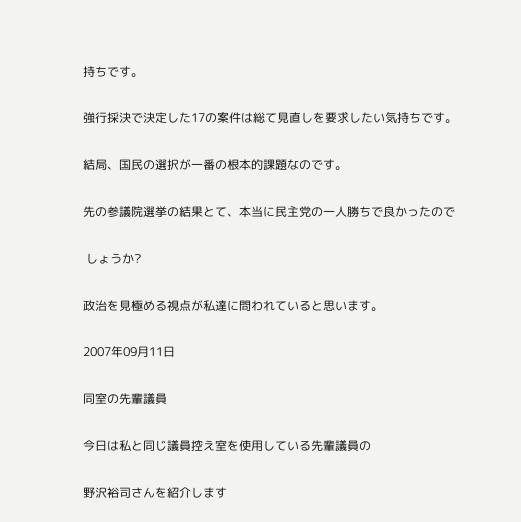持ちです。

強行採決で決定した17の案件は総て見直しを要求したい気持ちです。

結局、国民の選択が一番の根本的課題なのです。

先の参議院選挙の結果とて、本当に民主党の一人勝ちで良かったので

 しょうか?

政治を見極める視点が私達に問われていると思います。

2007年09月11日

同室の先輩議員

今日は私と同じ議員控え室を使用している先輩議員の

野沢裕司さんを紹介します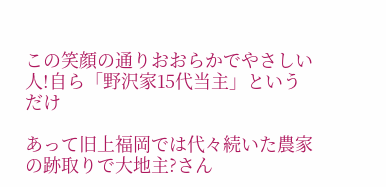この笑顔の通りおおらかでやさしい人!自ら「野沢家15代当主」というだけ

あって旧上福岡では代々続いた農家の跡取りで大地主?さん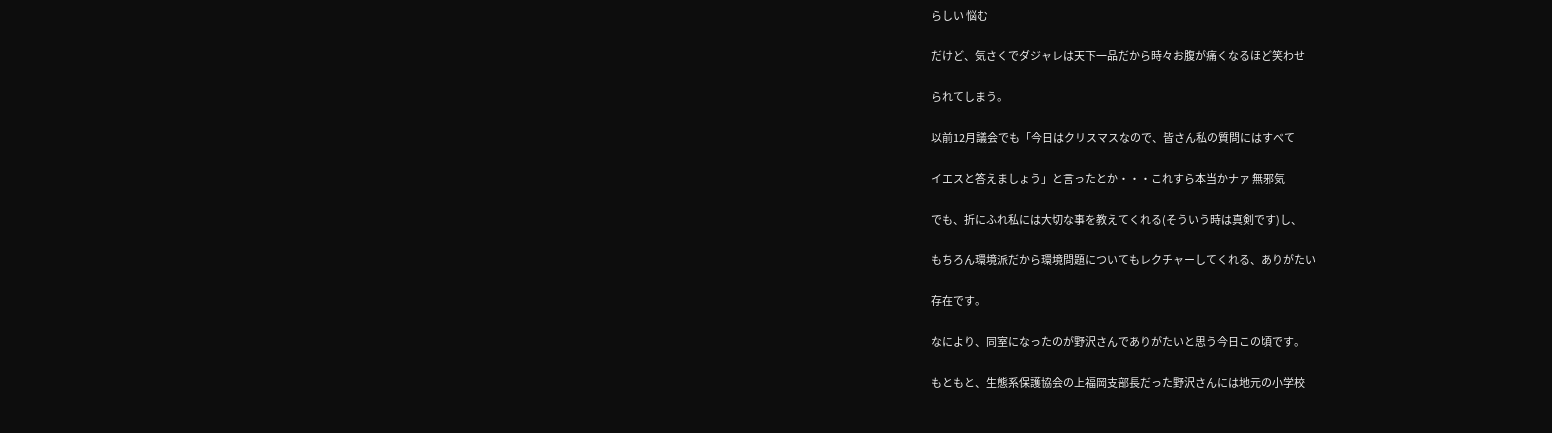らしい 悩む

だけど、気さくでダジャレは天下一品だから時々お腹が痛くなるほど笑わせ

られてしまう。

以前12月議会でも「今日はクリスマスなので、皆さん私の質問にはすべて

イエスと答えましょう」と言ったとか・・・これすら本当かナァ 無邪気

でも、折にふれ私には大切な事を教えてくれる(そういう時は真剣です)し、

もちろん環境派だから環境問題についてもレクチャーしてくれる、ありがたい

存在です。

なにより、同室になったのが野沢さんでありがたいと思う今日この頃です。

もともと、生態系保護協会の上福岡支部長だった野沢さんには地元の小学校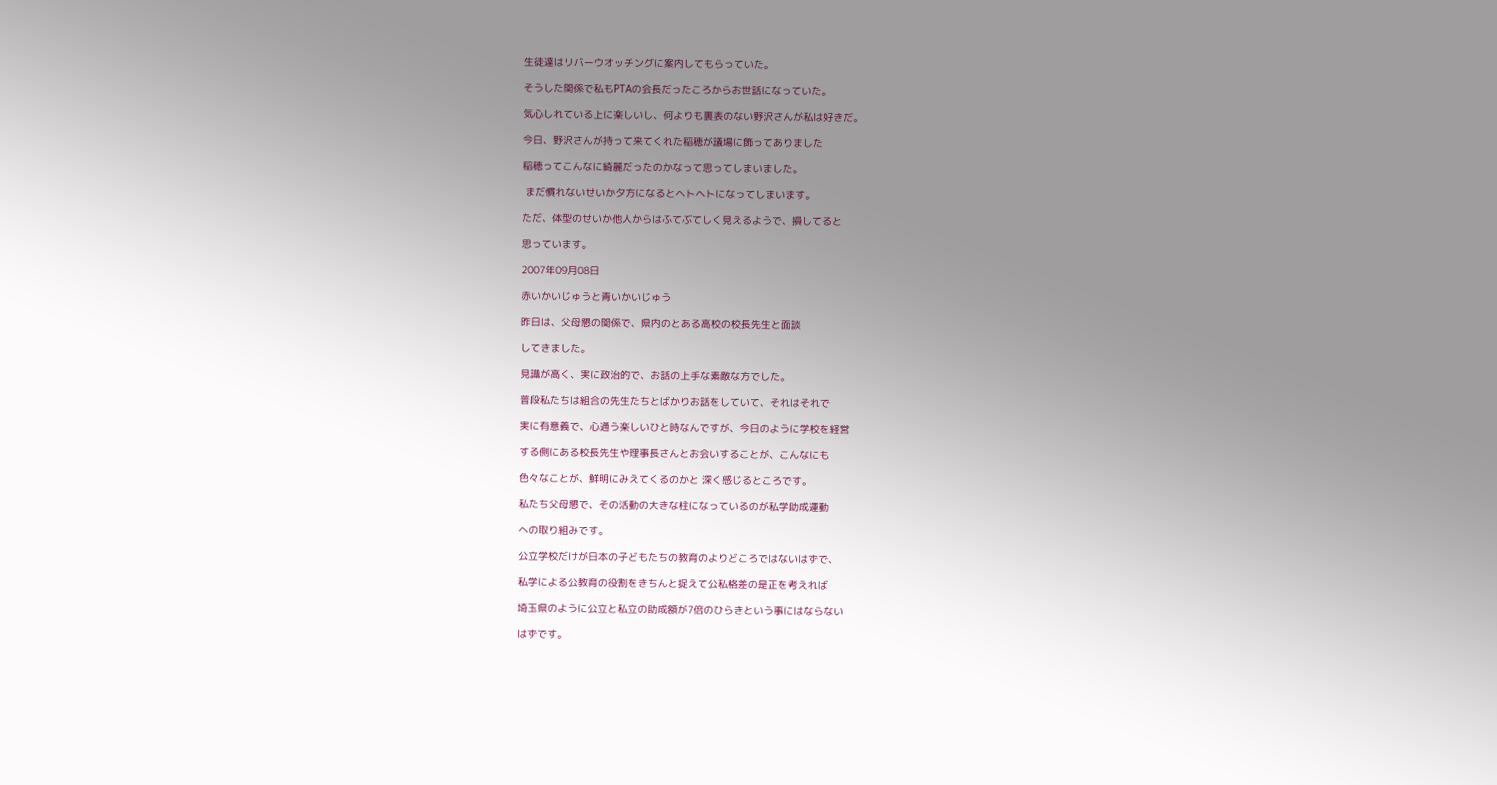生徒達はリバーウオッチングに案内してもらっていた。

そうした関係で私もPTAの会長だったころからお世話になっていた。

気心しれている上に楽しいし、何よりも裏表のない野沢さんが私は好きだ。

今日、野沢さんが持って来てくれた稲穂が議場に飾ってありました

稲穂ってこんなに綺麗だったのかなって思ってしまいました。

 まだ慣れないせいか夕方になるとヘトヘトになってしまいます。

ただ、体型のせいか他人からはふてぶてしく見えるようで、損してると

思っています。

2007年09月08日

赤いかいじゅうと青いかいじゅう

昨日は、父母懇の関係で、県内のとある高校の校長先生と面談

してきました。

見識が高く、実に政治的で、お話の上手な素敵な方でした。

普段私たちは組合の先生たちとばかりお話をしていて、それはそれで

実に有意義で、心通う楽しいひと時なんですが、今日のように学校を経営

する側にある校長先生や理事長さんとお会いすることが、こんなにも

色々なことが、鮮明にみえてくるのかと 深く感じるところです。

私たち父母懇で、その活動の大きな柱になっているのが私学助成運動

への取り組みです。

公立学校だけが日本の子どもたちの教育のよりどころではないはずで、

私学による公教育の役割をきちんと捉えて公私格差の是正を考えれば

埼玉県のように公立と私立の助成額が7倍のひらきという事にはならない

はずです。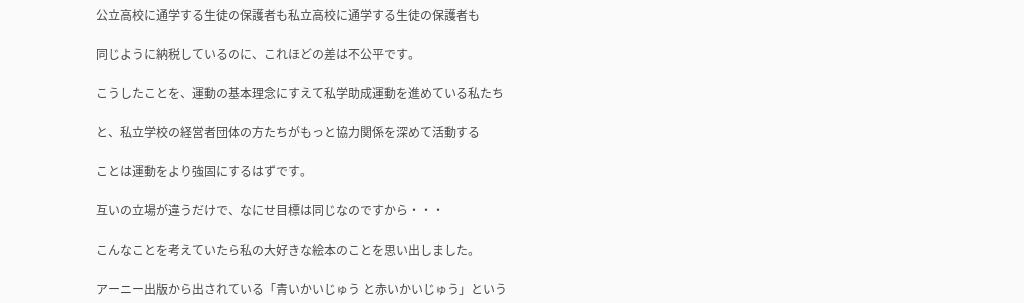公立高校に通学する生徒の保護者も私立高校に通学する生徒の保護者も

同じように納税しているのに、これほどの差は不公平です。

こうしたことを、運動の基本理念にすえて私学助成運動を進めている私たち

と、私立学校の経営者団体の方たちがもっと協力関係を深めて活動する

ことは運動をより強固にするはずです。

互いの立場が違うだけで、なにせ目標は同じなのですから・・・

こんなことを考えていたら私の大好きな絵本のことを思い出しました。

アーニー出版から出されている「青いかいじゅう と赤いかいじゅう」という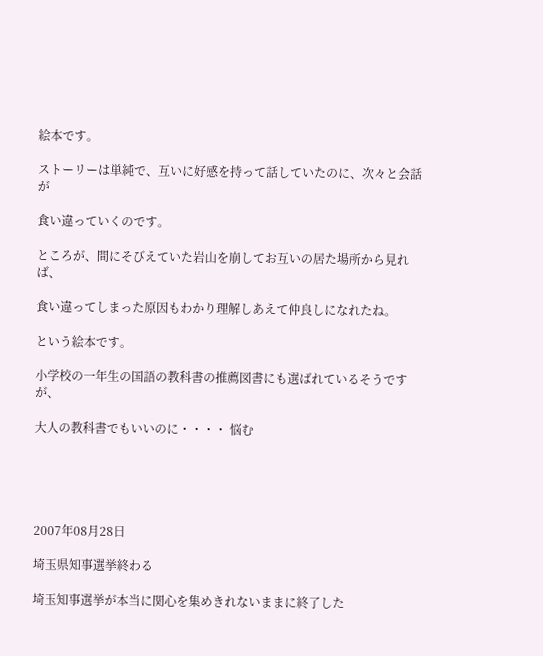絵本です。

ストーリーは単純で、互いに好感を持って話していたのに、次々と会話が

食い違っていくのです。

ところが、間にそびえていた岩山を崩してお互いの居た場所から見れば、

食い違ってしまった原因もわかり理解しあえて仲良しになれたね。

という絵本です。

小学校の一年生の国語の教科書の推薦図書にも選ばれているそうですが、

大人の教科書でもいいのに・・・・ 悩む





2007年08月28日

埼玉県知事選挙終わる

埼玉知事選挙が本当に関心を集めきれないままに終了した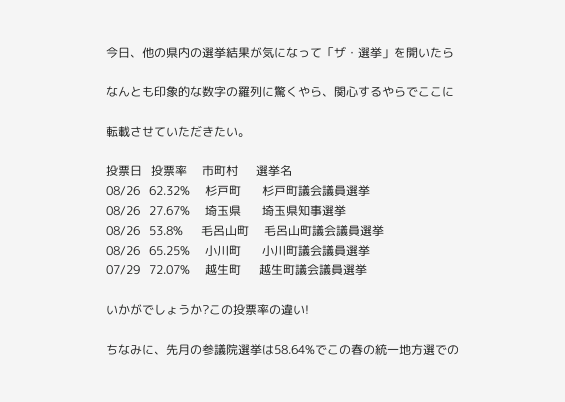今日、他の県内の選挙結果が気になって「ザ・選挙」を開いたら

なんとも印象的な数字の羅列に驚くやら、関心するやらでここに

転載させていただきたい。

投票日   投票率     市町村      選挙名
08/26   62.32%     杉戸町       杉戸町議会議員選挙
08/26   27.67%     埼玉県       埼玉県知事選挙
08/26   53.8%      毛呂山町     毛呂山町議会議員選挙
08/26   65.25%     小川町       小川町議会議員選挙
07/29   72.07%     越生町      越生町議会議員選挙

いかがでしょうか?この投票率の違い!

ちなみに、先月の参議院選挙は58.64%でこの春の統一地方選での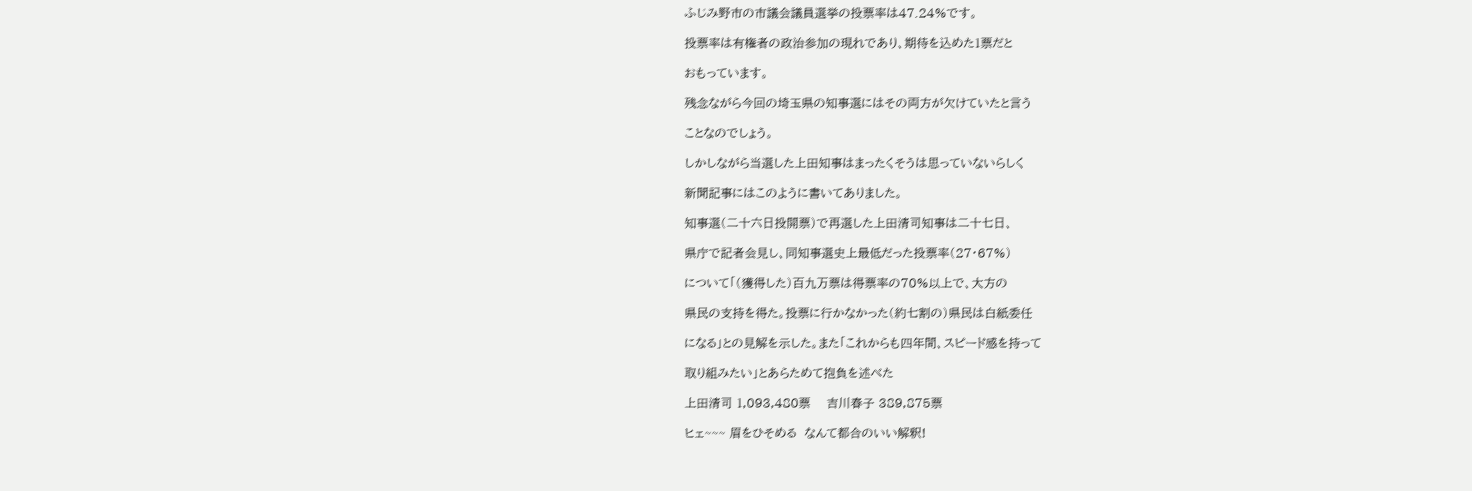ふじみ野市の市議会議員選挙の投票率は47.24%です。

投票率は有権者の政治参加の現れであり、期待を込めた1票だと

おもっています。

残念ながら今回の埼玉県の知事選にはその両方が欠けていたと言う

ことなのでしょう。

しかしながら当選した上田知事はまったくそうは思っていないらしく

新聞記事にはこのように書いてありました。

知事選(二十六日投開票)で再選した上田清司知事は二十七日、

県庁で記者会見し、同知事選史上最低だった投票率(27・67%)

について「(獲得した)百九万票は得票率の70%以上で、大方の

県民の支持を得た。投票に行かなかった(約七割の)県民は白紙委任

になる」との見解を示した。また「これからも四年間、スピード感を持って

取り組みたい」とあらためて抱負を述べた

上田清司 1,093,480票    吉川春子 389,875票

ヒェ~~~ 眉をひそめる  なんて都合のいい解釈!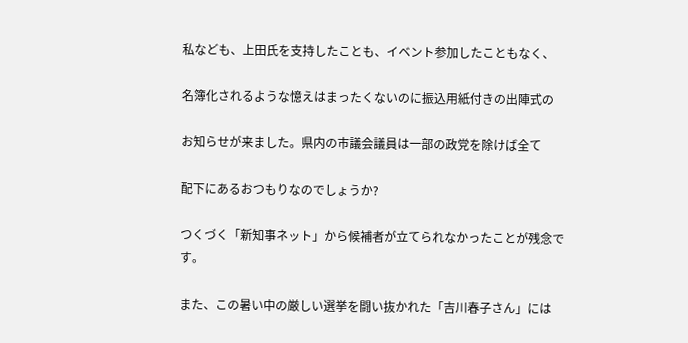私なども、上田氏を支持したことも、イベント参加したこともなく、

名簿化されるような憶えはまったくないのに振込用紙付きの出陣式の

お知らせが来ました。県内の市議会議員は一部の政党を除けば全て

配下にあるおつもりなのでしょうか?

つくづく「新知事ネット」から候補者が立てられなかったことが残念です。

また、この暑い中の厳しい選挙を闘い抜かれた「吉川春子さん」には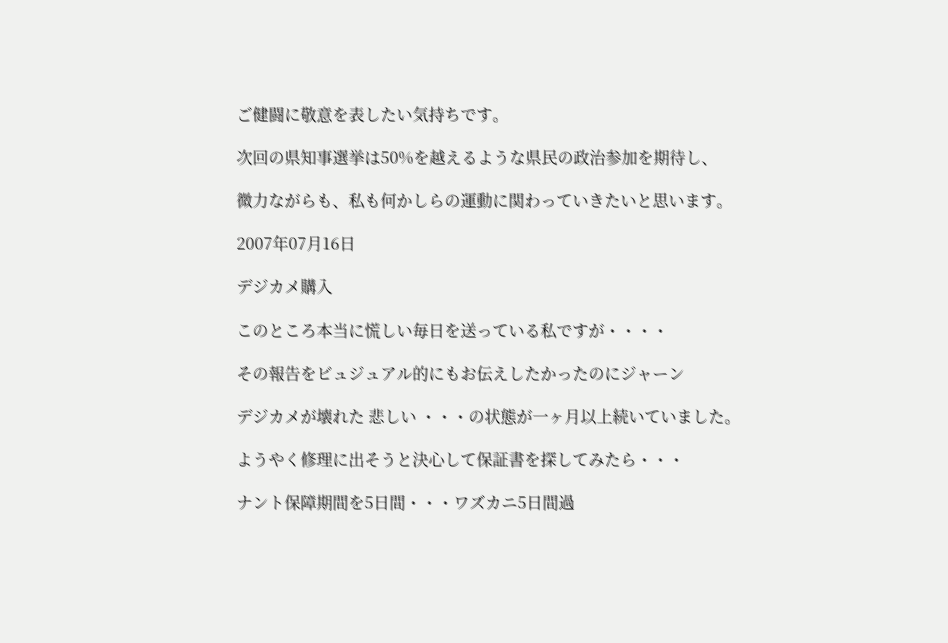ご健闘に敬意を表したい気持ちです。

次回の県知事選挙は50%を越えるような県民の政治参加を期待し、

微力ながらも、私も何かしらの運動に関わっていきたいと思います。

2007年07月16日

デジカメ購入

このところ本当に慌しい毎日を送っている私ですが・・・・

その報告をビュジュアル的にもお伝えしたかったのにジャーン

デジカメが壊れた 悲しい ・・・の状態が一ヶ月以上続いていました。

ようやく修理に出そうと決心して保証書を探してみたら・・・

ナント保障期間を5日間・・・ワズカニ5日間過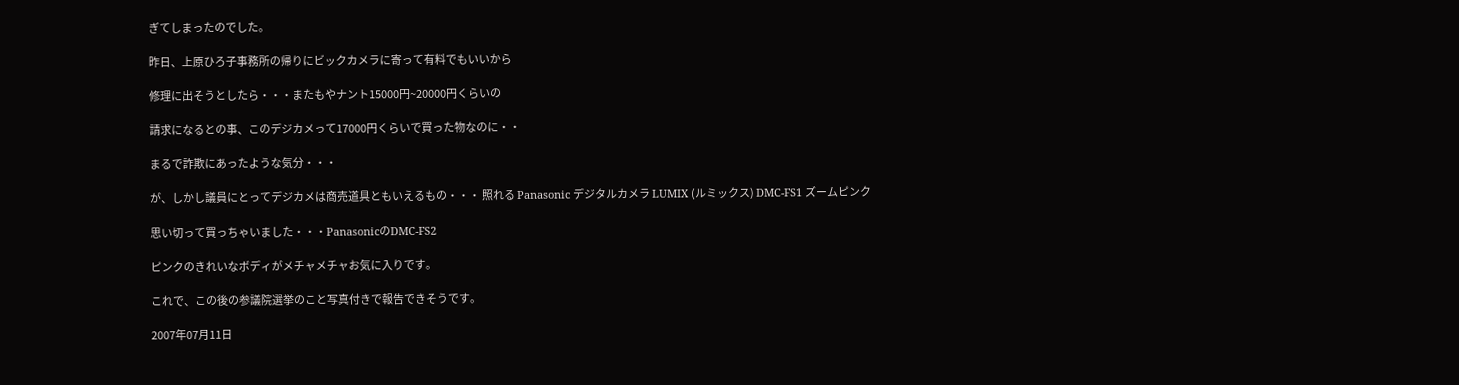ぎてしまったのでした。

昨日、上原ひろ子事務所の帰りにビックカメラに寄って有料でもいいから

修理に出そうとしたら・・・またもやナント15000円~20000円くらいの

請求になるとの事、このデジカメって17000円くらいで買った物なのに・・

まるで詐欺にあったような気分・・・

が、しかし議員にとってデジカメは商売道具ともいえるもの・・・ 照れる Panasonic デジタルカメラ LUMIX (ルミックス) DMC-FS1 ズームピンク

思い切って買っちゃいました・・・PanasonicのDMC-FS2

ピンクのきれいなボディがメチャメチャお気に入りです。

これで、この後の参議院選挙のこと写真付きで報告できそうです。

2007年07月11日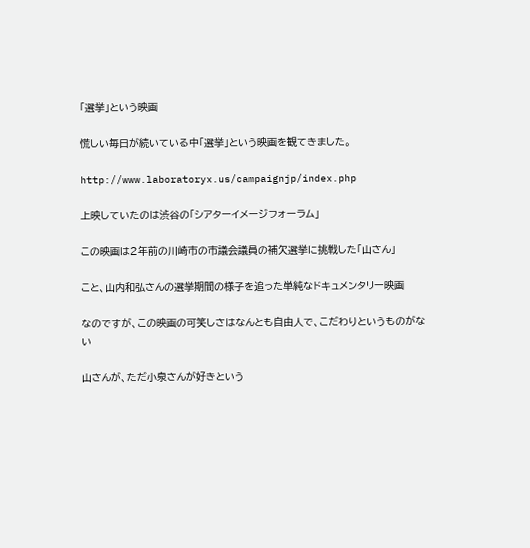「選挙」という映画

慌しい毎日が続いている中「選挙」という映画を観てきました。

http://www.laboratoryx.us/campaignjp/index.php

上映していたのは渋谷の「シアターイメージフォーラム」

この映画は2年前の川崎市の市議会議員の補欠選挙に挑戦した「山さん」

こと、山内和弘さんの選挙期間の様子を追った単純なドキュメンタリー映画

なのですが、この映画の可笑しさはなんとも自由人で、こだわりというものがない

山さんが、ただ小泉さんが好きという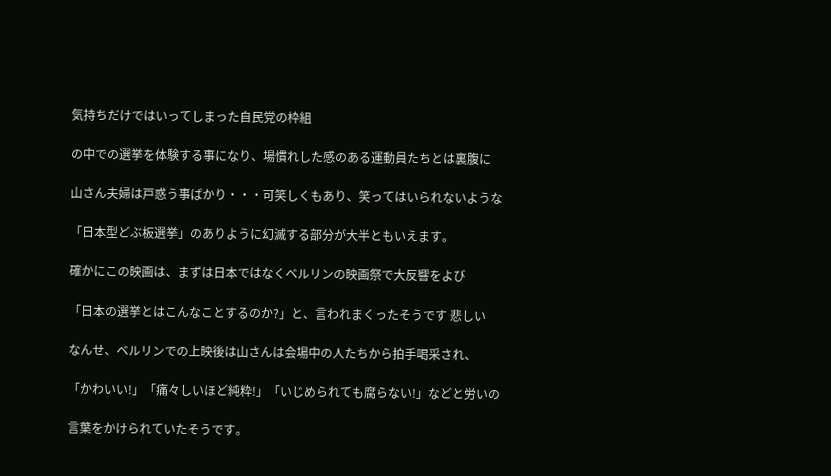気持ちだけではいってしまった自民党の枠組

の中での選挙を体験する事になり、場慣れした感のある運動員たちとは裏腹に

山さん夫婦は戸惑う事ばかり・・・可笑しくもあり、笑ってはいられないような

「日本型どぶ板選挙」のありように幻滅する部分が大半ともいえます。

確かにこの映画は、まずは日本ではなくベルリンの映画祭で大反響をよび

「日本の選挙とはこんなことするのか?」と、言われまくったそうです 悲しい

なんせ、ベルリンでの上映後は山さんは会場中の人たちから拍手喝采され、

「かわいい!」「痛々しいほど純粋!」「いじめられても腐らない!」などと労いの

言葉をかけられていたそうです。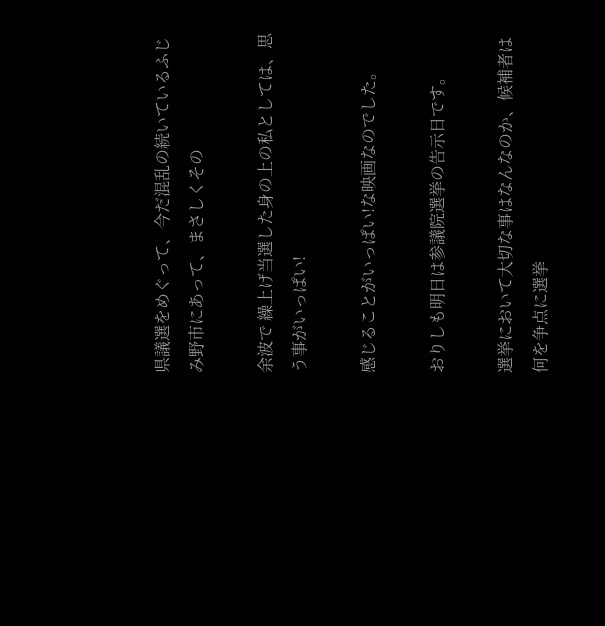県議選をめぐって、今だ混乱の続いているふじみ野市にあって、まさしくその

余波で 繰上げ当選した身の上の私としては、思う事がいっぱい!

感じることがいっぱい!な映画なのでした。

おりしも明日は参議院選挙の告示日です。

選挙において大切な事はなんなのか、候補者は何を争点に選挙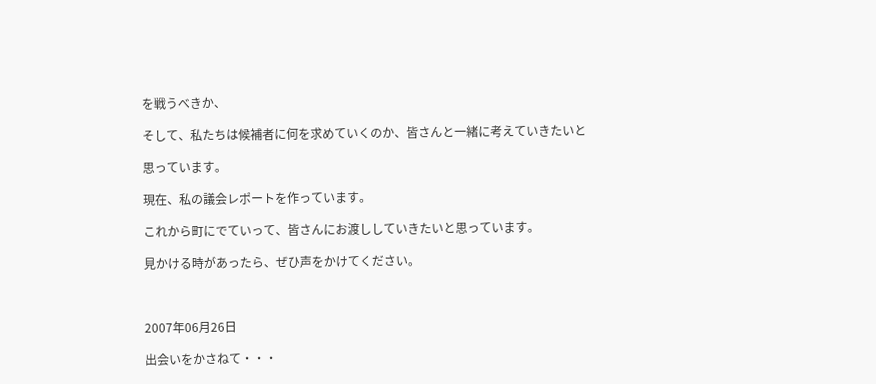を戦うべきか、

そして、私たちは候補者に何を求めていくのか、皆さんと一緒に考えていきたいと

思っています。

現在、私の議会レポートを作っています。

これから町にでていって、皆さんにお渡ししていきたいと思っています。

見かける時があったら、ぜひ声をかけてください。



2007年06月26日

出会いをかさねて・・・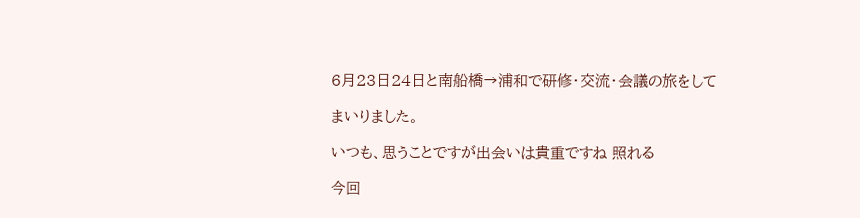6月23日24日と南船橋→浦和で研修・交流・会議の旅をして

まいりました。

いつも、思うことですが出会いは貴重ですね 照れる

今回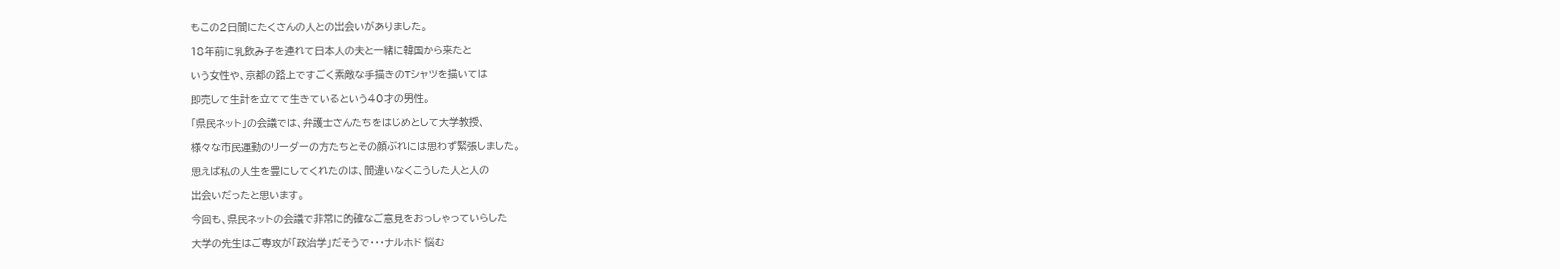もこの2日間にたくさんの人との出会いがありました。

18年前に乳飲み子を連れて日本人の夫と一緒に韓国から来たと

いう女性や、京都の路上ですごく素敵な手描きのTシャツを描いては

即売して生計を立てて生きているという40才の男性。

「県民ネット」の会議では、弁護士さんたちをはじめとして大学教授、

様々な市民運動のリーダーの方たちとその顔ぶれには思わず緊張しました。

思えば私の人生を豊にしてくれたのは、間違いなくこうした人と人の

出会いだったと思います。

今回も、県民ネットの会議で非常に的確なご意見をおっしゃっていらした

大学の先生はご専攻が「政治学」だそうで・・・ナルホド 悩む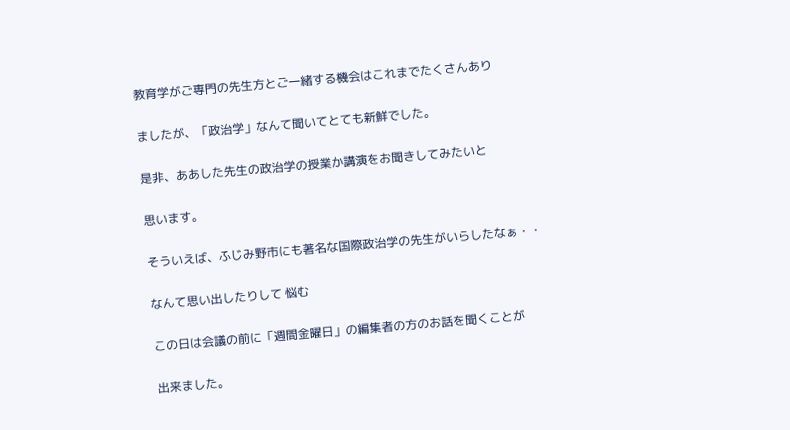教育学がご専門の先生方とご一緒する機会はこれまでたくさんあり

ましたが、「政治学」なんて聞いてとても新鮮でした。

是非、ああした先生の政治学の授業か講演をお聞きしてみたいと

思います。

そういえば、ふじみ野市にも著名な国際政治学の先生がいらしたなぁ・・

なんて思い出したりして 悩む

この日は会議の前に「週間金曜日」の編集者の方のお話を聞くことが

出来ました。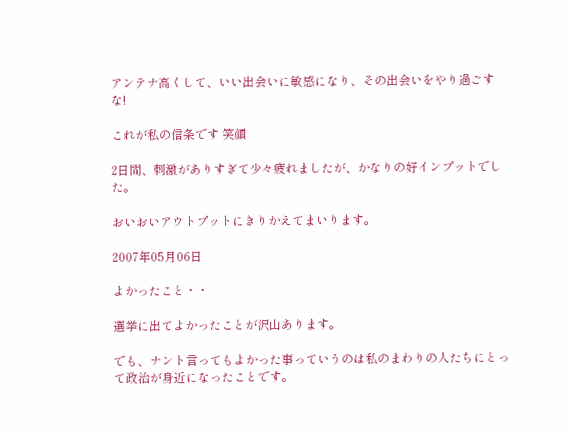アンテナ高くして、いい出会いに敏感になり、その出会いをやり過ごすな!

これが私の信条です 笑顔

2日間、刺激がありすぎて少々疲れましたが、かなりの好インプットでした。

おいおいアウトプットにきりかえてまいります。

2007年05月06日

よかったこと・・

選挙に出てよかったことが沢山あります。

でも、ナント言ってもよかった事っていうのは私のまわりの人たちにとって政治が身近になったことです。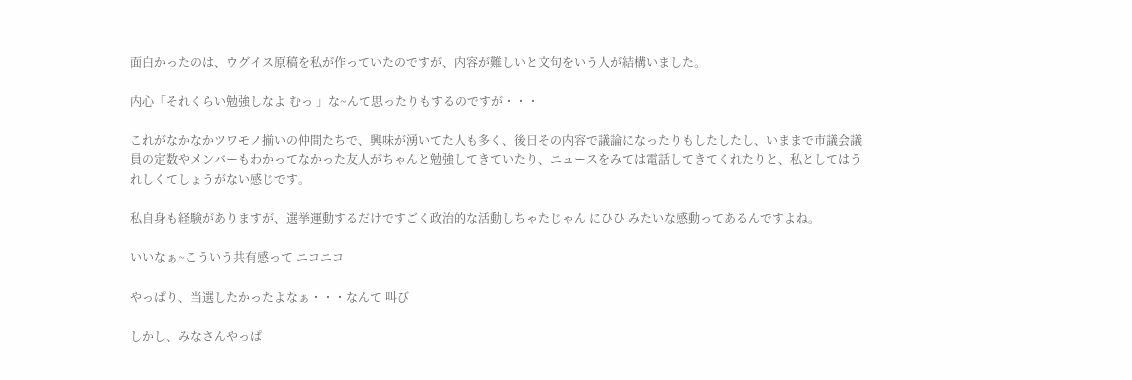面白かったのは、ウグイス原稿を私が作っていたのですが、内容が難しいと文句をいう人が結構いました。

内心「それくらい勉強しなよ むっ 」な~んて思ったりもするのですが・・・

これがなかなかツワモノ揃いの仲間たちで、興味が湧いてた人も多く、後日その内容で議論になったりもしたしたし、いままで市議会議員の定数やメンバーもわかってなかった友人がちゃんと勉強してきていたり、ニュースをみては電話してきてくれたりと、私としてはうれしくてしょうがない感じです。

私自身も経験がありますが、選挙運動するだけですごく政治的な活動しちゃたじゃん にひひ みたいな感動ってあるんですよね。

いいなぁ~こういう共有感って ニコニコ

やっぱり、当選したかったよなぁ・・・なんて 叫び

しかし、みなさんやっぱ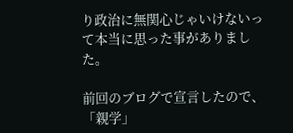り政治に無関心じゃいけないって本当に思った事がありました。

前回のブログで宣言したので、「親学」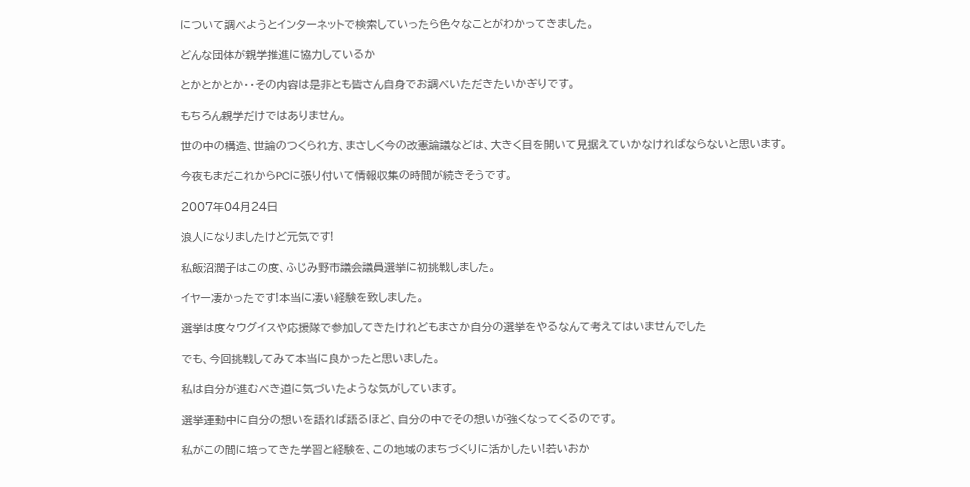について調べようとインターネットで検索していったら色々なことがわかってきました。

どんな団体が親学推進に協力しているか

とかとかとか・・その内容は是非とも皆さん自身でお調べいただきたいかぎりです。

もちろん親学だけではありません。

世の中の構造、世論のつくられ方、まさしく今の改憲論議などは、大きく目を開いて見据えていかなければならないと思います。

今夜もまだこれからPCに張り付いて情報収集の時間が続きそうです。

2007年04月24日

浪人になりましたけど元気です!

私飯沼潤子はこの度、ふじみ野市議会議員選挙に初挑戦しました。

イヤー凄かったです!本当に凄い経験を致しました。

選挙は度々ウグイスや応援隊で参加してきたけれどもまさか自分の選挙をやるなんて考えてはいませんでした

でも、今回挑戦してみて本当に良かったと思いました。

私は自分が進むべき道に気づいたような気がしています。

選挙運動中に自分の想いを語れば語るほど、自分の中でその想いが強くなってくるのです。

私がこの間に培ってきた学習と経験を、この地域のまちづくりに活かしたい!若いおか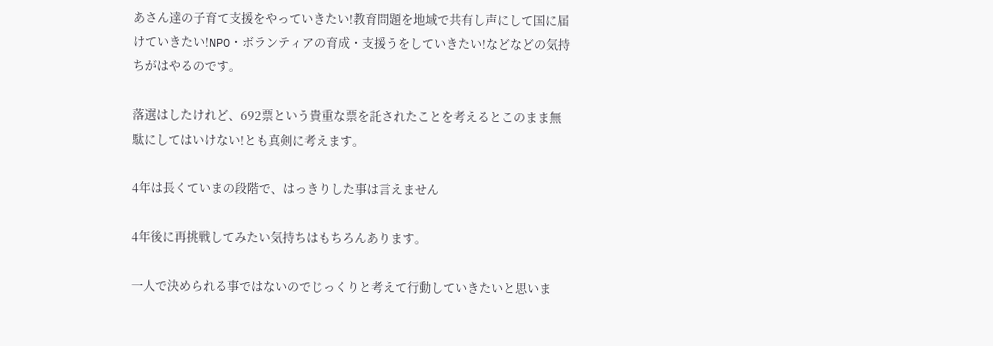あさん達の子育て支援をやっていきたい!教育問題を地域で共有し声にして国に届けていきたい!NPO・ボランティアの育成・支援うをしていきたい!などなどの気持ちがはやるのです。

落選はしたけれど、692票という貴重な票を託されたことを考えるとこのまま無駄にしてはいけない!とも真剣に考えます。

4年は長くていまの段階で、はっきりした事は言えません

4年後に再挑戦してみたい気持ちはもちろんあります。

一人で決められる事ではないのでじっくりと考えて行動していきたいと思いま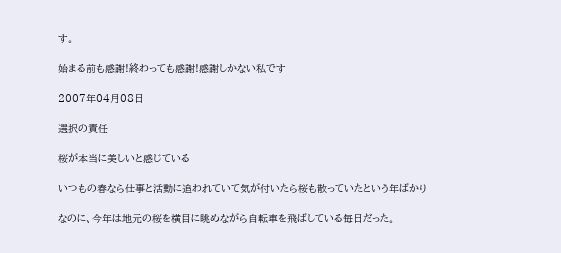す。

始まる前も感謝!終わっても感謝!感謝しかない私です

2007年04月08日

選択の責任

桜が本当に美しいと感じている

いつもの春なら仕事と活動に追われていて気が付いたら桜も散っていたという年ばかり

なのに、今年は地元の桜を横目に眺めながら自転車を飛ばしている毎日だった。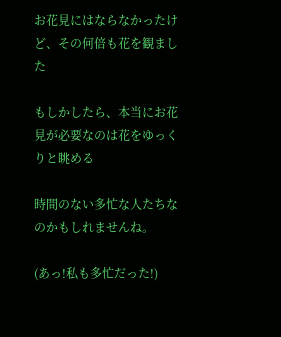お花見にはならなかったけど、その何倍も花を観ました

もしかしたら、本当にお花見が必要なのは花をゆっくりと眺める

時間のない多忙な人たちなのかもしれませんね。

(あっ!私も多忙だった!)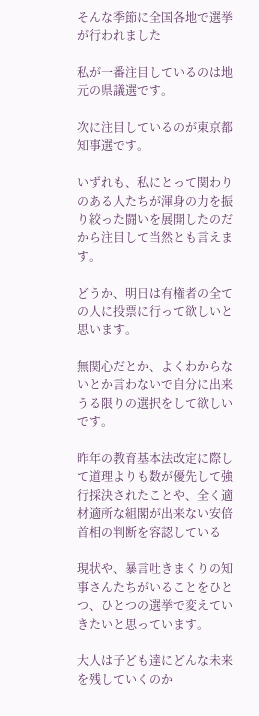そんな季節に全国各地で選挙が行われました

私が一番注目しているのは地元の県議選です。

次に注目しているのが東京都知事選です。

いずれも、私にとって関わりのある人たちが渾身の力を振り絞った闘いを展開したのだから注目して当然とも言えます。

どうか、明日は有権者の全ての人に投票に行って欲しいと思います。

無関心だとか、よくわからないとか言わないで自分に出来うる限りの選択をして欲しいです。

昨年の教育基本法改定に際して道理よりも数が優先して強行採決されたことや、全く適材適所な組閣が出来ない安倍首相の判断を容認している

現状や、暴言吐きまくりの知事さんたちがいることをひとつ、ひとつの選挙で変えていきたいと思っています。

大人は子ども達にどんな未来を残していくのか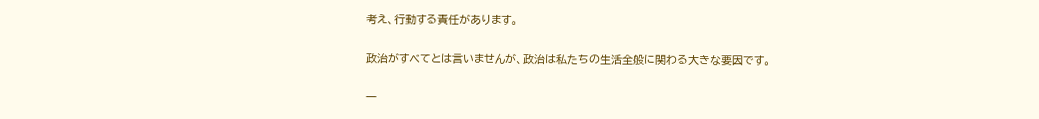考え、行動する責任があります。

政治がすべてとは言いませんが、政治は私たちの生活全般に関わる大きな要因です。

一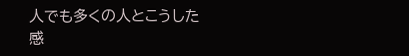人でも多くの人とこうした感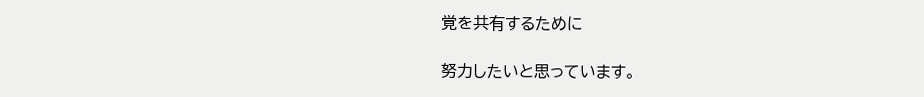覚を共有するために

努力したいと思っています。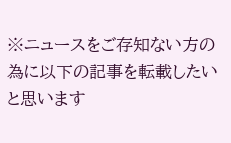※ニュースをご存知ない方の為に以下の記事を転載したいと思います